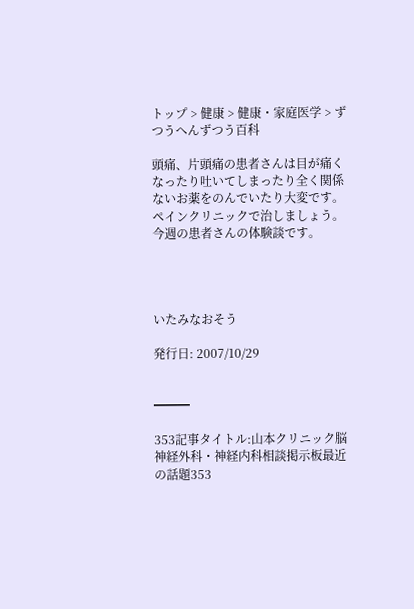トップ > 健康 > 健康・家庭医学 > ずつうへんずつう百科

頭痛、片頭痛の患者さんは目が痛くなったり吐いてしまったり全く関係ないお薬をのんでいたり大変です。ペインクリニックで治しましょう。今週の患者さんの体験談です。




いたみなおそう

発行日: 2007/10/29


━━━

353記事タイトル:山本クリニック脳神経外科・神経内科相談掲示板最近の話題353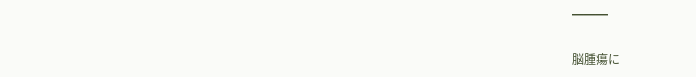━━━

脳腫瘍に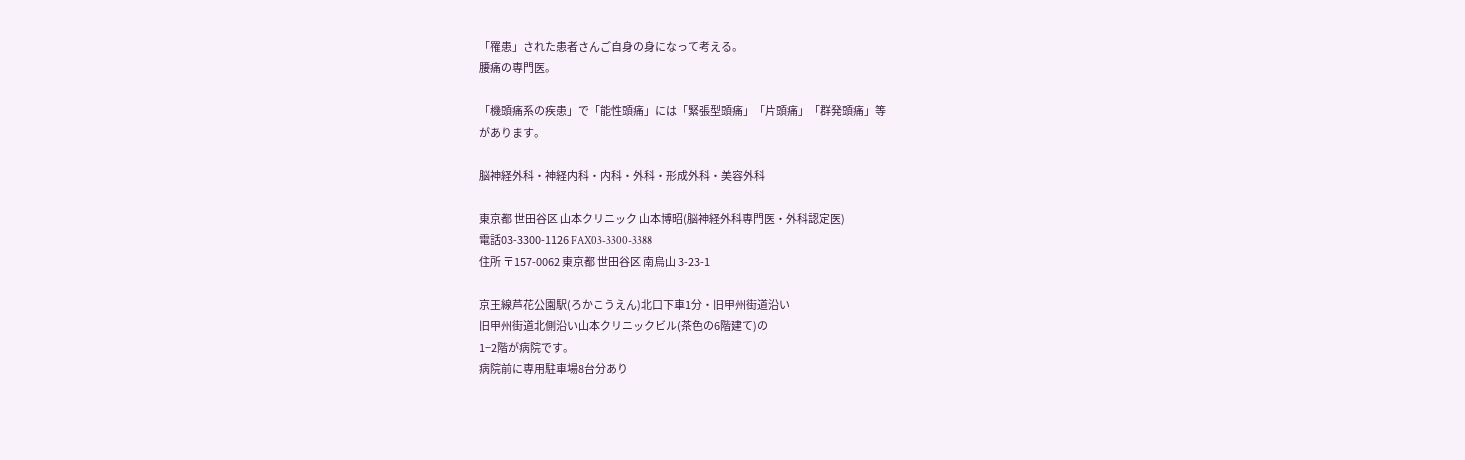「罹患」された患者さんご自身の身になって考える。
腰痛の専門医。

「機頭痛系の疾患」で「能性頭痛」には「緊張型頭痛」「片頭痛」「群発頭痛」等
があります。

脳神経外科・神経内科・内科・外科・形成外科・美容外科

東京都 世田谷区 山本クリニック 山本博昭(脳神経外科専門医・外科認定医)
電話03-3300-1126 FAX03-3300-3388
住所 〒157-0062 東京都 世田谷区 南烏山 3-23-1

京王線芦花公園駅(ろかこうえん)北口下車1分・旧甲州街道沿い
旧甲州街道北側沿い山本クリニックビル(茶色の6階建て)の
1−2階が病院です。
病院前に専用駐車場8台分あり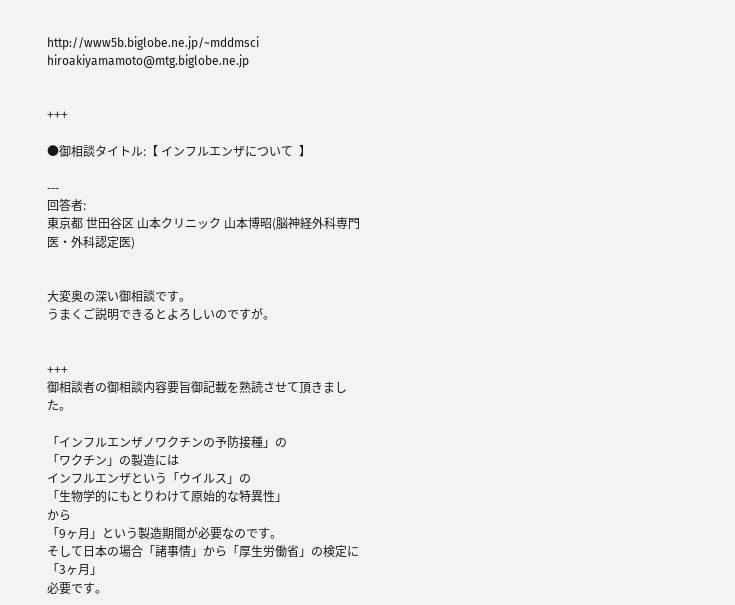http://www5b.biglobe.ne.jp/~mddmsci
hiroakiyamamoto@mtg.biglobe.ne.jp


+++

●御相談タイトル:【 インフルエンザについて  】

---
回答者:
東京都 世田谷区 山本クリニック 山本博昭(脳神経外科専門医・外科認定医)


大変奥の深い御相談です。
うまくご説明できるとよろしいのですが。


+++
御相談者の御相談内容要旨御記載を熟読させて頂きました。

「インフルエンザノワクチンの予防接種」の
「ワクチン」の製造には
インフルエンザという「ウイルス」の
「生物学的にもとりわけて原始的な特異性」
から
「9ヶ月」という製造期間が必要なのです。
そして日本の場合「諸事情」から「厚生労働省」の検定に「3ヶ月」
必要です。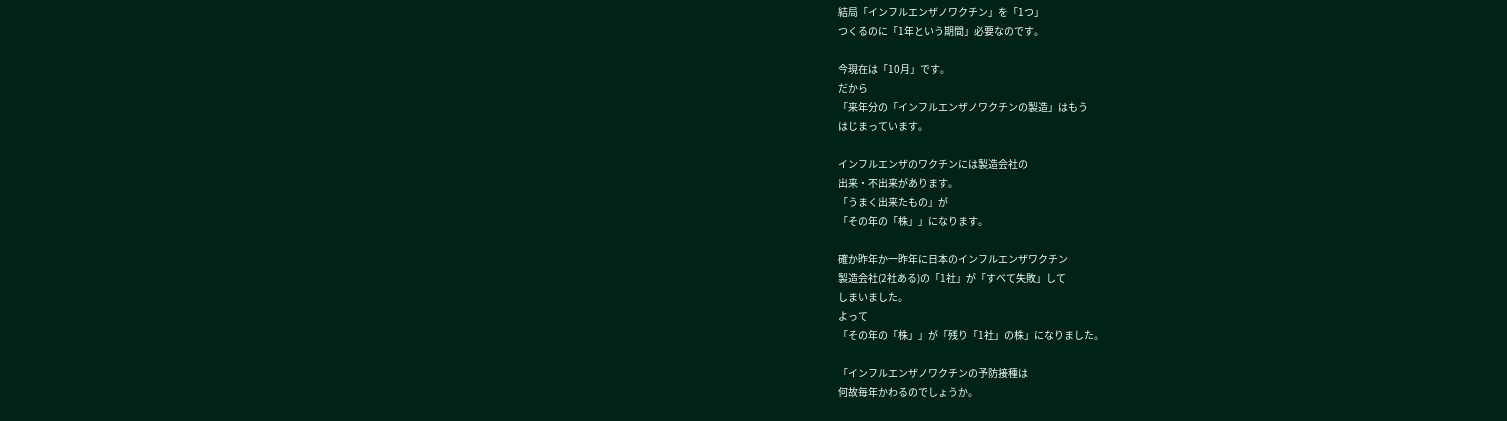結局「インフルエンザノワクチン」を「1つ」
つくるのに「1年という期間」必要なのです。

今現在は「10月」です。
だから
「来年分の「インフルエンザノワクチンの製造」はもう
はじまっています。

インフルエンザのワクチンには製造会社の
出来・不出来があります。
「うまく出来たもの」が
「その年の「株」」になります。

確か昨年か一昨年に日本のインフルエンザワクチン
製造会社(2社ある)の「1社」が「すべて失敗」して
しまいました。
よって
「その年の「株」」が「残り「1社」の株」になりました。

「インフルエンザノワクチンの予防接種は
何故毎年かわるのでしょうか。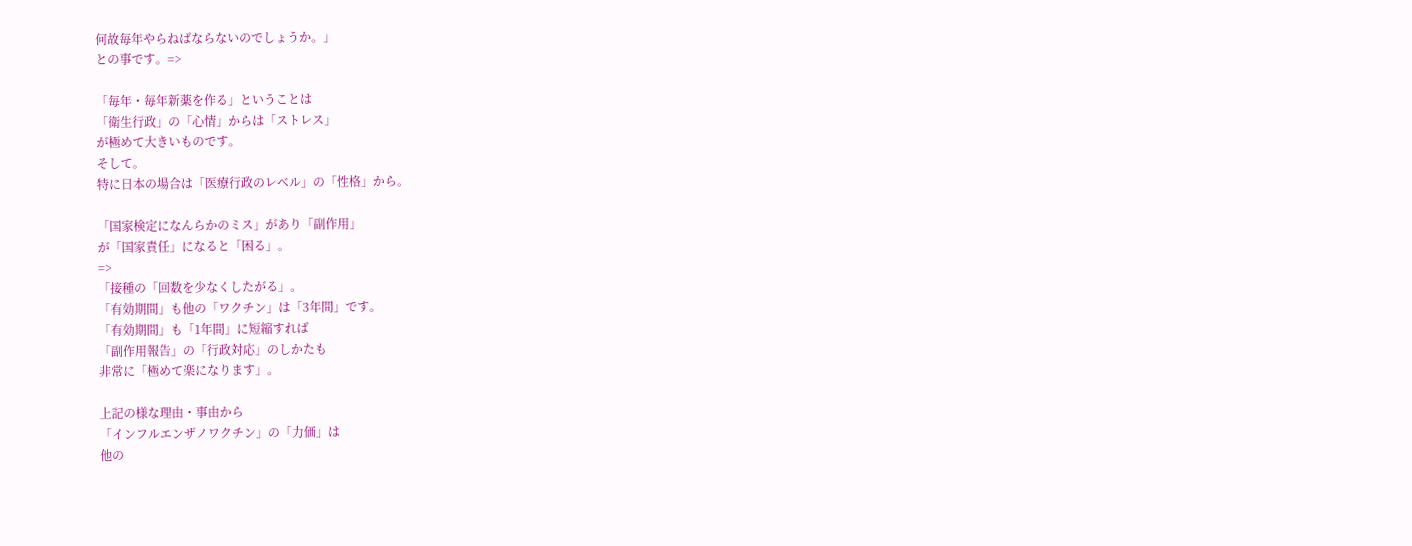何故毎年やらねばならないのでしょうか。」
との事です。=>

「毎年・毎年新薬を作る」ということは
「衛生行政」の「心情」からは「ストレス」
が極めて大きいものです。
そして。
特に日本の場合は「医療行政のレベル」の「性格」から。

「国家検定になんらかのミス」があり「副作用」
が「国家責任」になると「困る」。
=>
「接種の「回数を少なくしたがる」。
「有効期間」も他の「ワクチン」は「3年間」です。
「有効期間」も「1年間」に短縮すれば
「副作用報告」の「行政対応」のしかたも
非常に「極めて楽になります」。

上記の様な理由・事由から
「インフルエンザノワクチン」の「力価」は
他の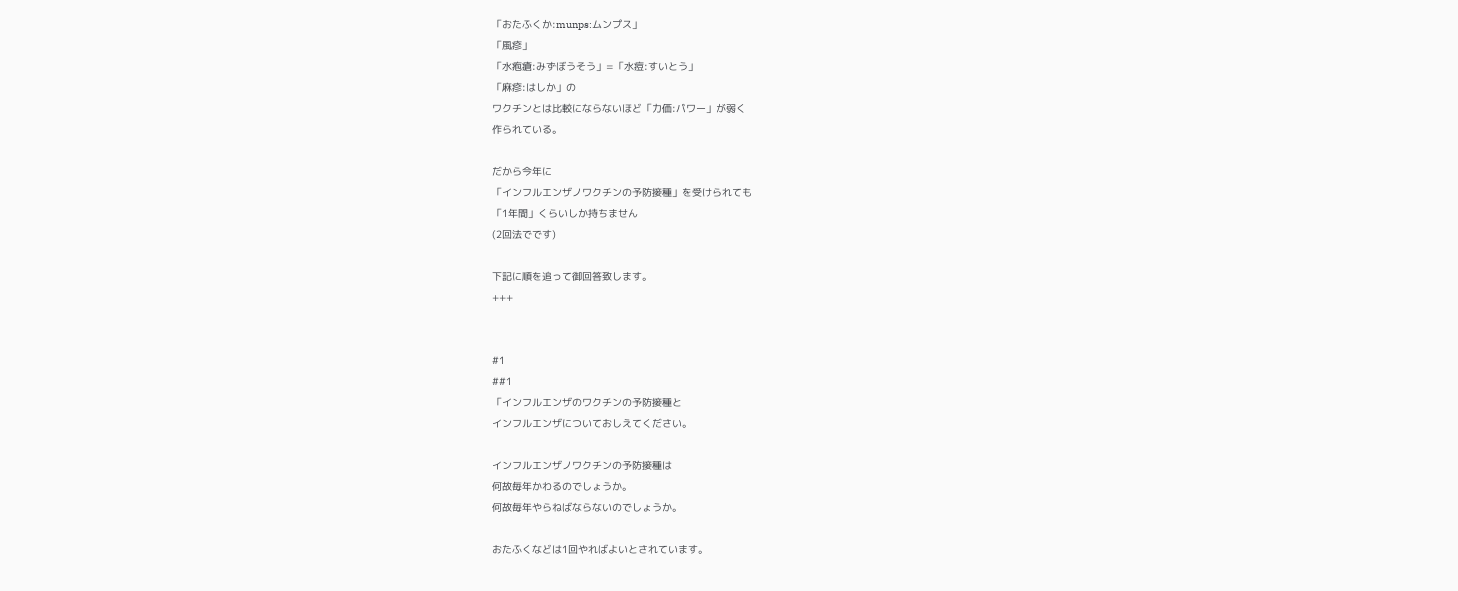「おたふくか:munps:ムンプス」
「風疹」
「水疱瘡:みずぼうそう」=「水痘:すいとう」
「麻疹:はしか」の
ワクチンとは比較にならないほど「力価:パワー」が弱く
作られている。

だから今年に
「インフルエンザノワクチンの予防接種」を受けられても
「1年間」くらいしか持ちません
(2回法でです)

下記に順を追って御回答致します。
+++


#1
##1
「インフルエンザのワクチンの予防接種と
インフルエンザについておしえてください。

インフルエンザノワクチンの予防接種は
何故毎年かわるのでしょうか。
何故毎年やらねばならないのでしょうか。

おたふくなどは1回やればよいとされています。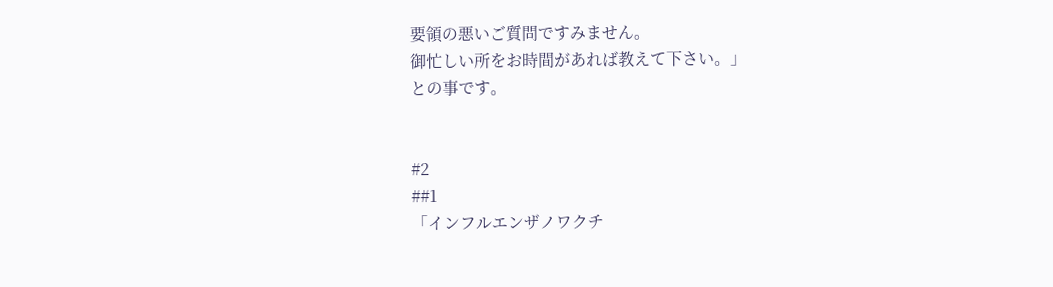要領の悪いご質問ですみません。
御忙しい所をお時間があれば教えて下さい。」
との事です。


#2
##1
「インフルエンザノワクチ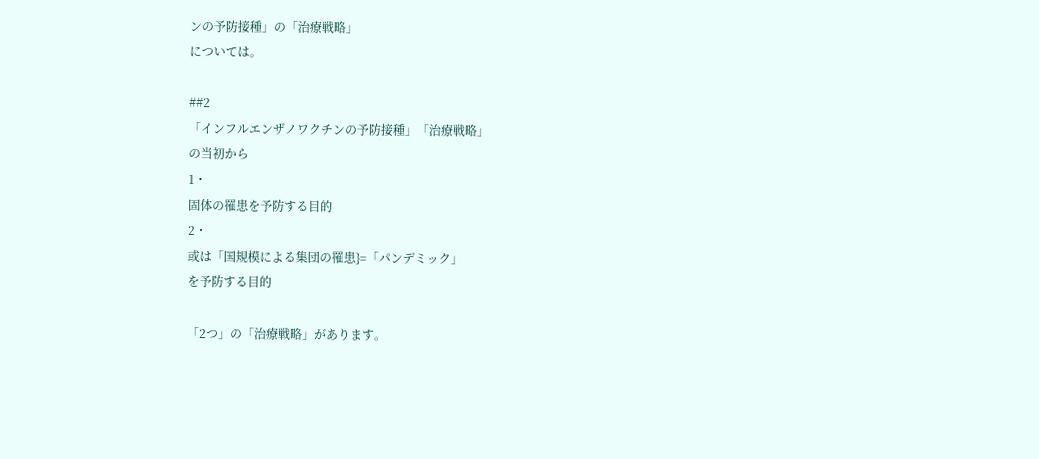ンの予防接種」の「治療戦略」
については。

##2
「インフルエンザノワクチンの予防接種」「治療戦略」
の当初から
1・
固体の罹患を予防する目的
2・
或は「国規模による集団の罹患}=「パンデミック」
を予防する目的

「2つ」の「治療戦略」があります。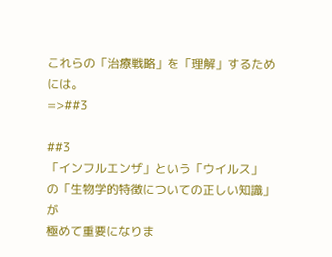これらの「治療戦略」を「理解」するためには。
=>##3

##3
「インフルエンザ」という「ウイルス」
の「生物学的特徴についての正しい知識」が
極めて重要になりま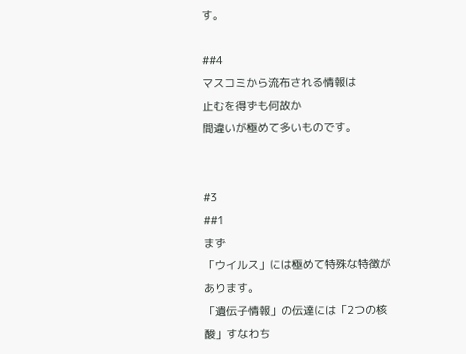す。

##4
マスコミから流布される情報は
止むを得ずも何故か
間違いが極めて多いものです。


#3
##1
まず
「ウイルス」には極めて特殊な特徴があります。
「遺伝子情報」の伝達には「2つの核酸」すなわち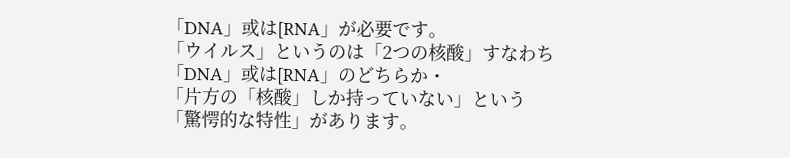「DNA」或は[RNA」が必要です。
「ウイルス」というのは「2つの核酸」すなわち
「DNA」或は[RNA」のどちらか・
「片方の「核酸」しか持っていない」という
「驚愕的な特性」があります。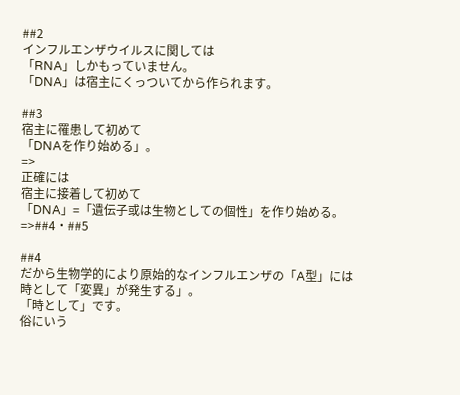##2
インフルエンザウイルスに関しては
「RNA」しかもっていません。
「DNA」は宿主にくっついてから作られます。

##3
宿主に罹患して初めて
「DNAを作り始める」。
=>
正確には
宿主に接着して初めて
「DNA」=「遺伝子或は生物としての個性」を作り始める。
=>##4・##5

##4
だから生物学的により原始的なインフルエンザの「A型」には
時として「変異」が発生する」。
「時として」です。
俗にいう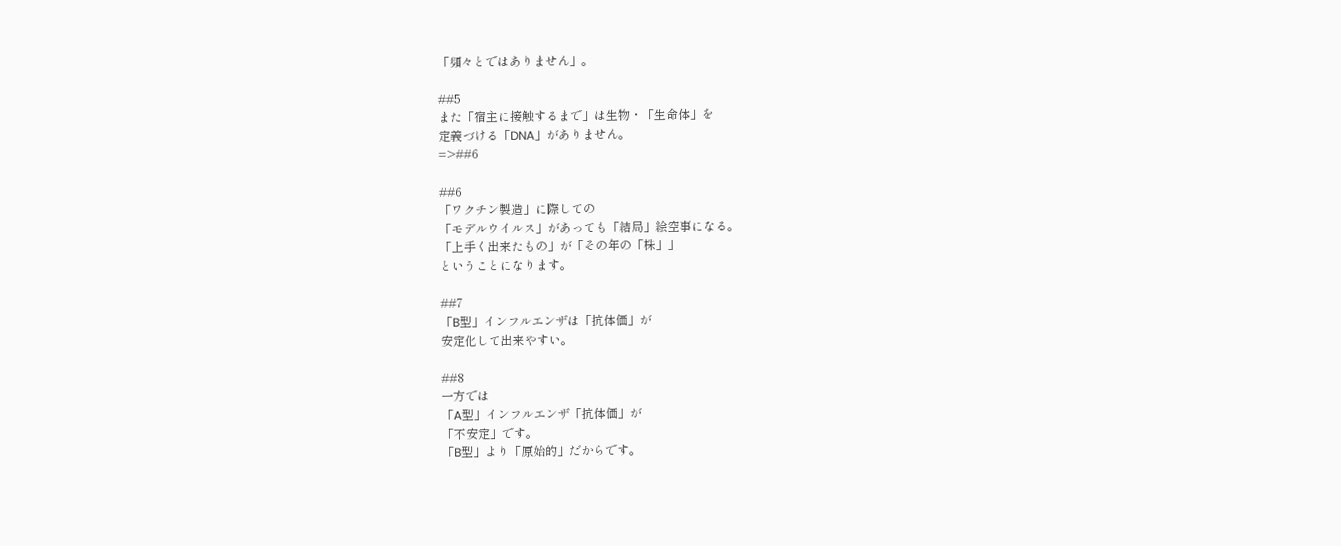「頻々とではありません」。

##5
また「宿主に接触するまで」は生物・「生命体」を
定義づける「DNA」がありません。
=>##6

##6
「ワクチン製造」に際しての
「モデルウイルス」があっても「結局」絵空事になる。
「上手く出来たもの」が「その年の「株」」
ということになります。

##7
「B型」インフルエンザは「抗体価」が
安定化して出来やすい。

##8
一方では
「A型」インフルエンザ「抗体価」が
「不安定」です。
「B型」より「原始的」だからです。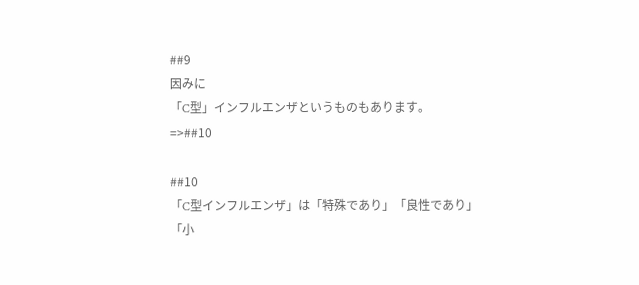##9
因みに
「C型」インフルエンザというものもあります。
=>##10

##10
「C型インフルエンザ」は「特殊であり」「良性であり」
「小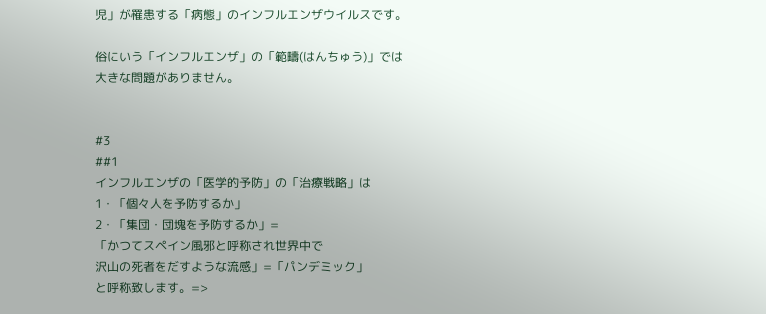児」が罹患する「病態」のインフルエンザウイルスです。

俗にいう「インフルエンザ」の「範疇(はんちゅう)」では
大きな問題がありません。


#3
##1
インフルエンザの「医学的予防」の「治療戦略」は
1・「個々人を予防するか」
2・「集団・団塊を予防するか」=
「かつてスペイン風邪と呼称され世界中で
沢山の死者をだすような流感」=「パンデミック」
と呼称致します。=>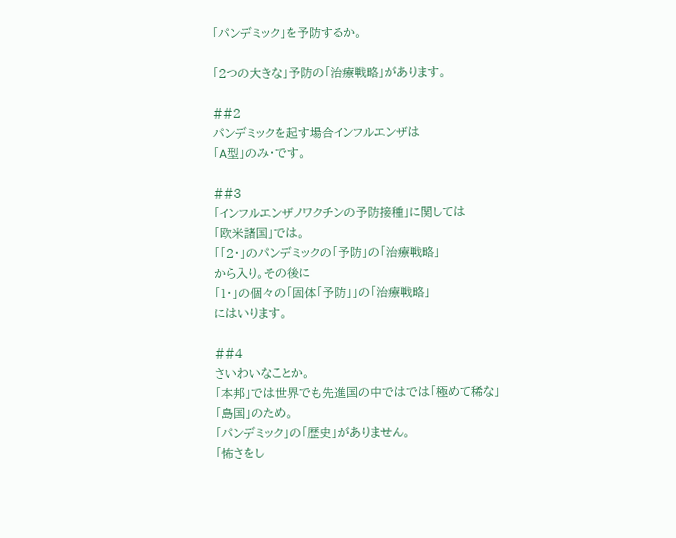「パンデミック」を予防するか。

「2つの大きな」予防の「治療戦略」があります。

##2
パンデミックを起す場合インフルエンザは
「A型」のみ・です。

##3
「インフルエンザノワクチンの予防接種」に関しては
「欧米諸国」では。
「「2・」のパンデミックの「予防」の「治療戦略」
から入り。その後に
「1・」の個々の「固体「予防」」の「治療戦略」
にはいります。

##4
さいわいなことか。
「本邦」では世界でも先進国の中ではでは「極めて稀な」
「島国」のため。
「パンデミック」の「歴史」がありません。
「怖さをし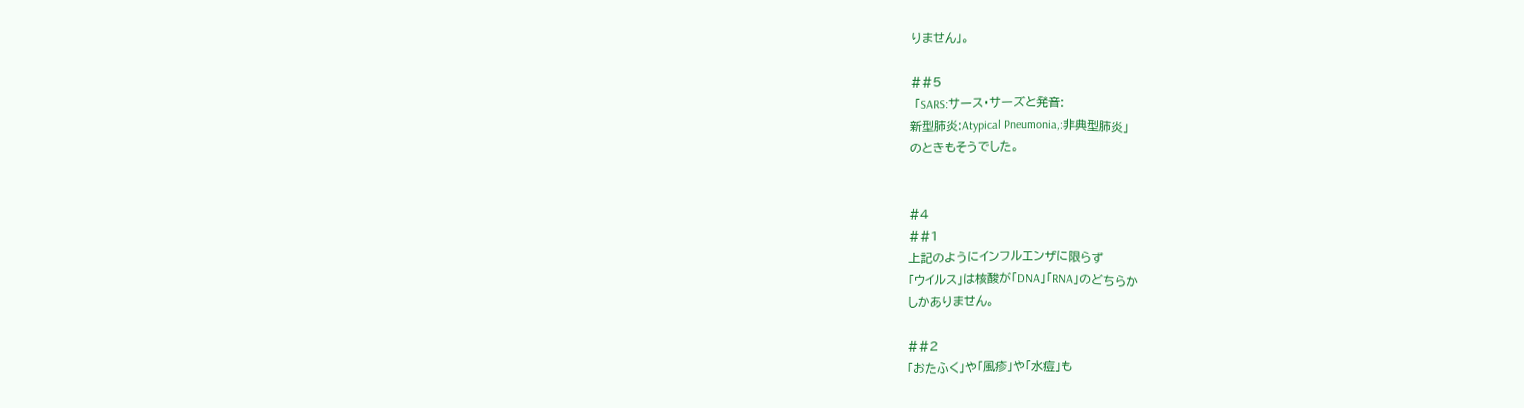りません」。

##5
 「SARS:サース・サーズと発音:
新型肺炎:Atypical Pneumonia,:非典型肺炎」
のときもそうでした。


#4
##1
上記のようにインフルエンザに限らず
「ウイルス」は核酸が「DNA」「RNA」のどちらか
しかありません。

##2
「おたふく」や「風疹」や「水痘」も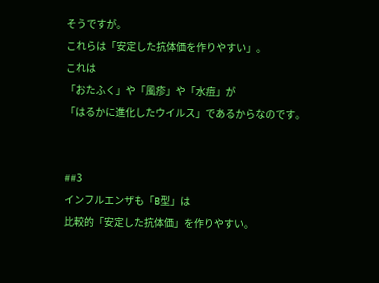そうですが。
これらは「安定した抗体価を作りやすい」。
これは
「おたふく」や「風疹」や「水痘」が
「はるかに進化したウイルス」であるからなのです。


##3
インフルエンザも「B型」は
比較的「安定した抗体価」を作りやすい。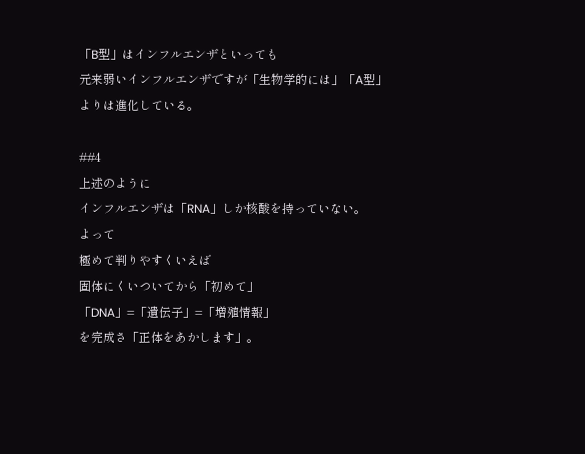「B型」はインフルエンザといっても
元来弱いインフルエンザですが「生物学的には」「A型」
よりは進化している。

##4
上述のように
インフルエンザは「RNA」しか核酸を持っていない。
よって
極めて判りやすくいえば
固体にくいついてから「初めて」
「DNA」=「遺伝子」=「増殖情報」
を完成さ「正体をあかします」。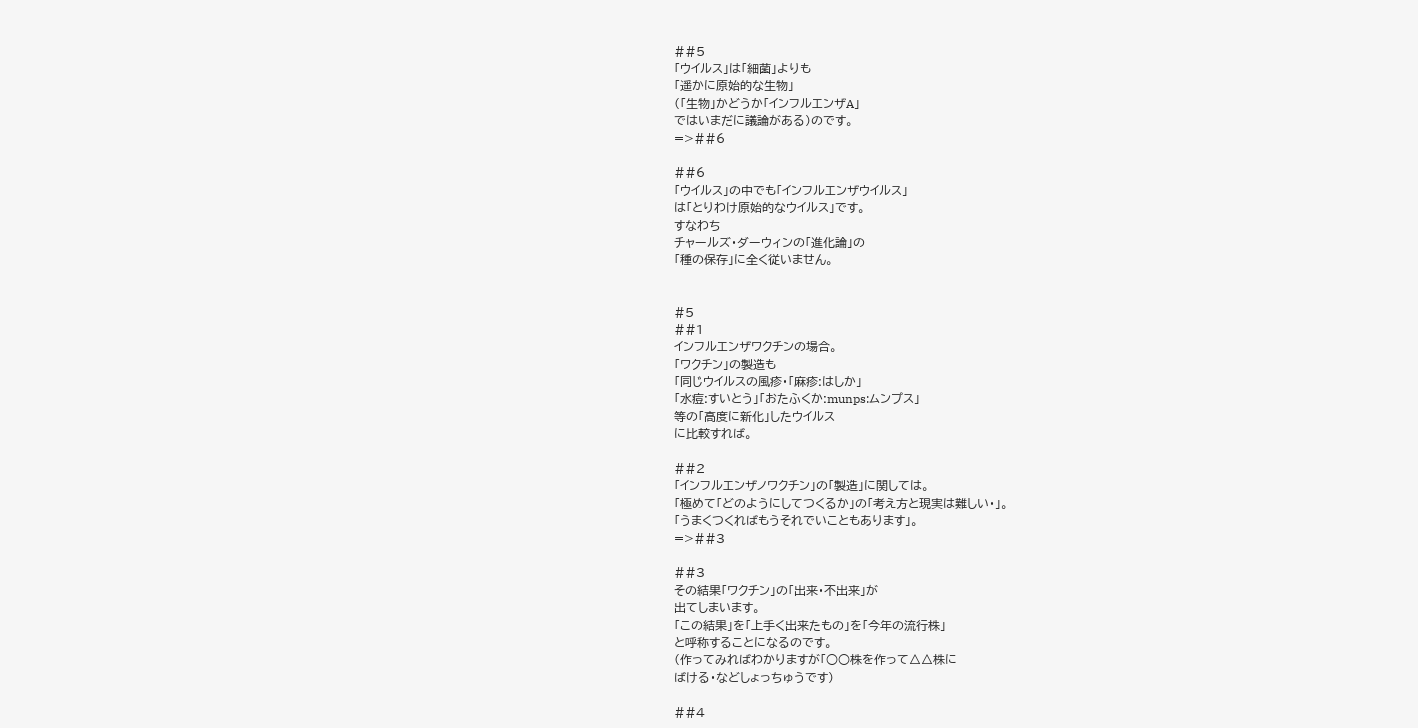##5
「ウイルス」は「細菌」よりも
「遥かに原始的な生物」
(「生物」かどうか「インフルエンザA」
ではいまだに議論がある)のです。
=>##6

##6
「ウイルス」の中でも「インフルエンザウイルス」
は「とりわけ原始的なウイルス」です。
すなわち
チャールズ・ダーウィンの「進化論」の
「種の保存」に全く従いません。


#5
##1
インフルエンザワクチンの場合。
「ワクチン」の製造も
「同じウイルスの風疹・「麻疹:はしか」
「水痘:すいとう」「おたふくか:munps:ムンプス」
等の「高度に新化」したウイルス
に比較すれば。

##2
「インフルエンザノワクチン」の「製造」に関しては。
「極めて「どのようにしてつくるか」の「考え方と現実は難しい・」。
「うまくつくればもうそれでいこともあります」。
=>##3

##3
その結果「ワクチン」の「出来・不出来」が
出てしまいます。
「この結果」を「上手く出来たもの」を「今年の流行株」
と呼称することになるのです。
(作ってみればわかりますが「○○株を作って△△株に
ばける・などしょっちゅうです)

##4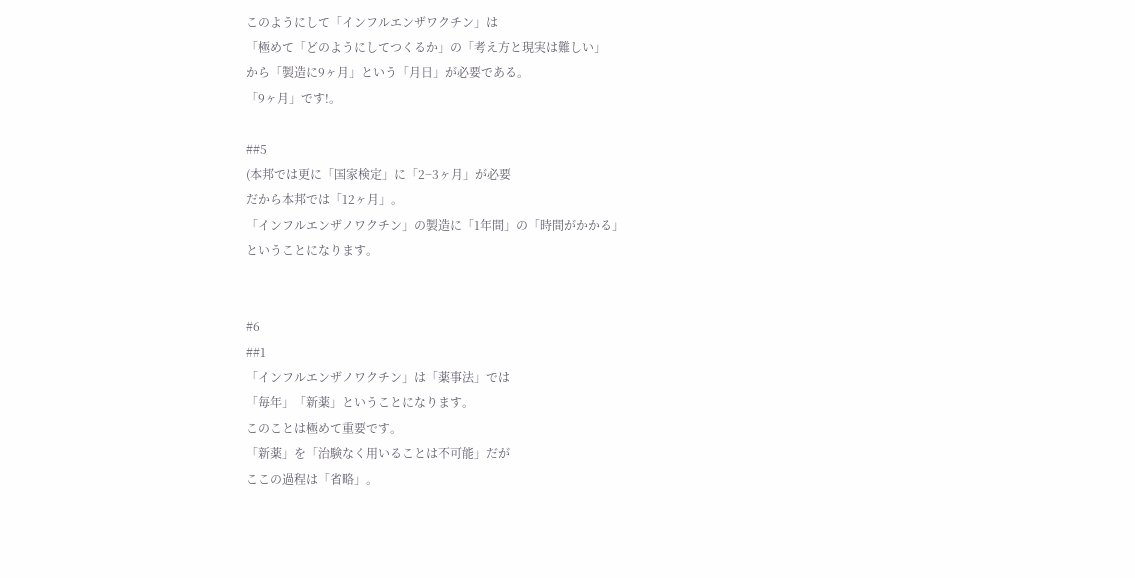このようにして「インフルエンザワクチン」は
「極めて「どのようにしてつくるか」の「考え方と現実は難しい」
から「製造に9ヶ月」という「月日」が必要である。
「9ヶ月」です!。

##5
(本邦では更に「国家検定」に「2−3ヶ月」が必要
だから本邦では「12ヶ月」。
「インフルエンザノワクチン」の製造に「1年間」の「時間がかかる」
ということになります。


#6
##1
「インフルエンザノワクチン」は「薬事法」では
「毎年」「新薬」ということになります。
このことは極めて重要です。
「新薬」を「治験なく用いることは不可能」だが
ここの過程は「省略」。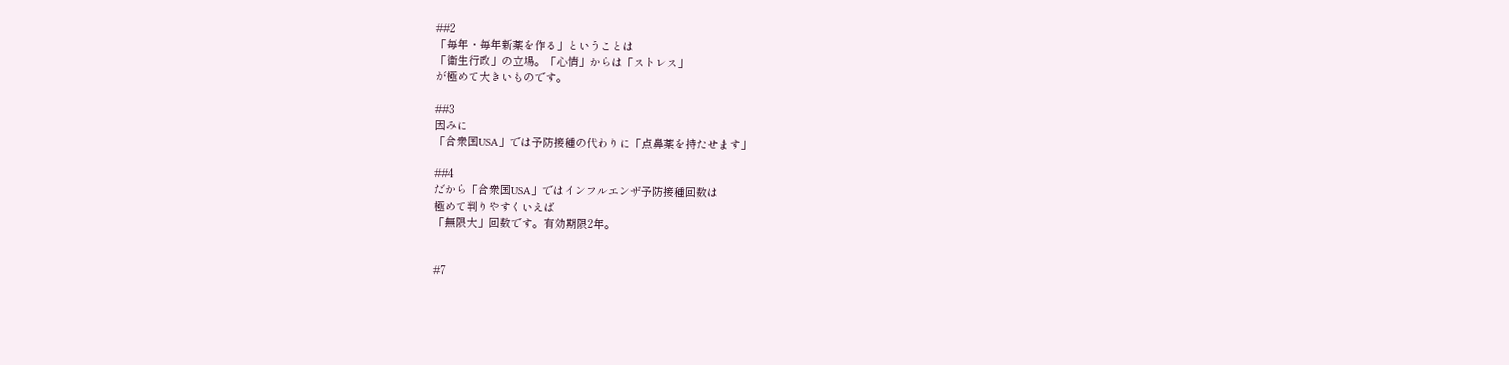##2
「毎年・毎年新薬を作る」ということは
「衛生行政」の立場。「心情」からは「ストレス」
が極めて大きいものです。

##3
因みに
「合衆国USA」では予防接種の代わりに「点鼻薬を持たせます」

##4
だから「合衆国USA」ではインフルエンザ予防接種回数は
極めて判りやすくいえば
「無限大」回数です。有効期限2年。


#7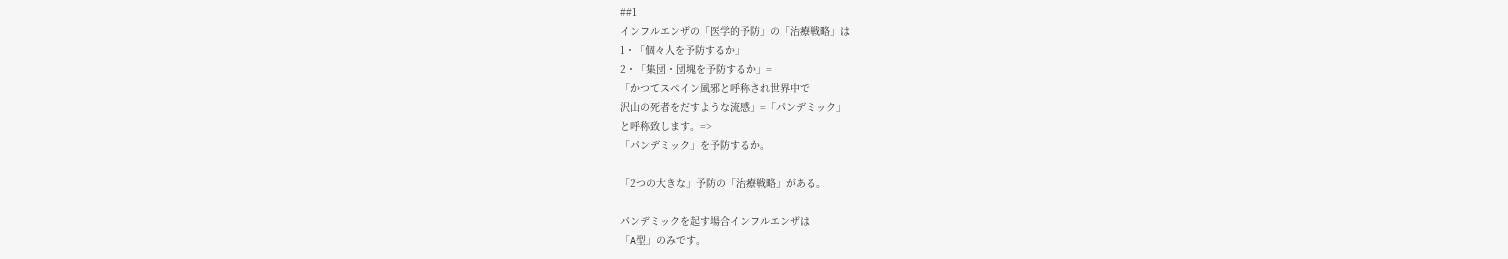##1
インフルエンザの「医学的予防」の「治療戦略」は
1・「個々人を予防するか」
2・「集団・団塊を予防するか」=
「かつてスペイン風邪と呼称され世界中で
沢山の死者をだすような流感」=「パンデミック」
と呼称致します。=>
「パンデミック」を予防するか。

「2つの大きな」予防の「治療戦略」がある。

パンデミックを起す場合インフルエンザは
「A型」のみです。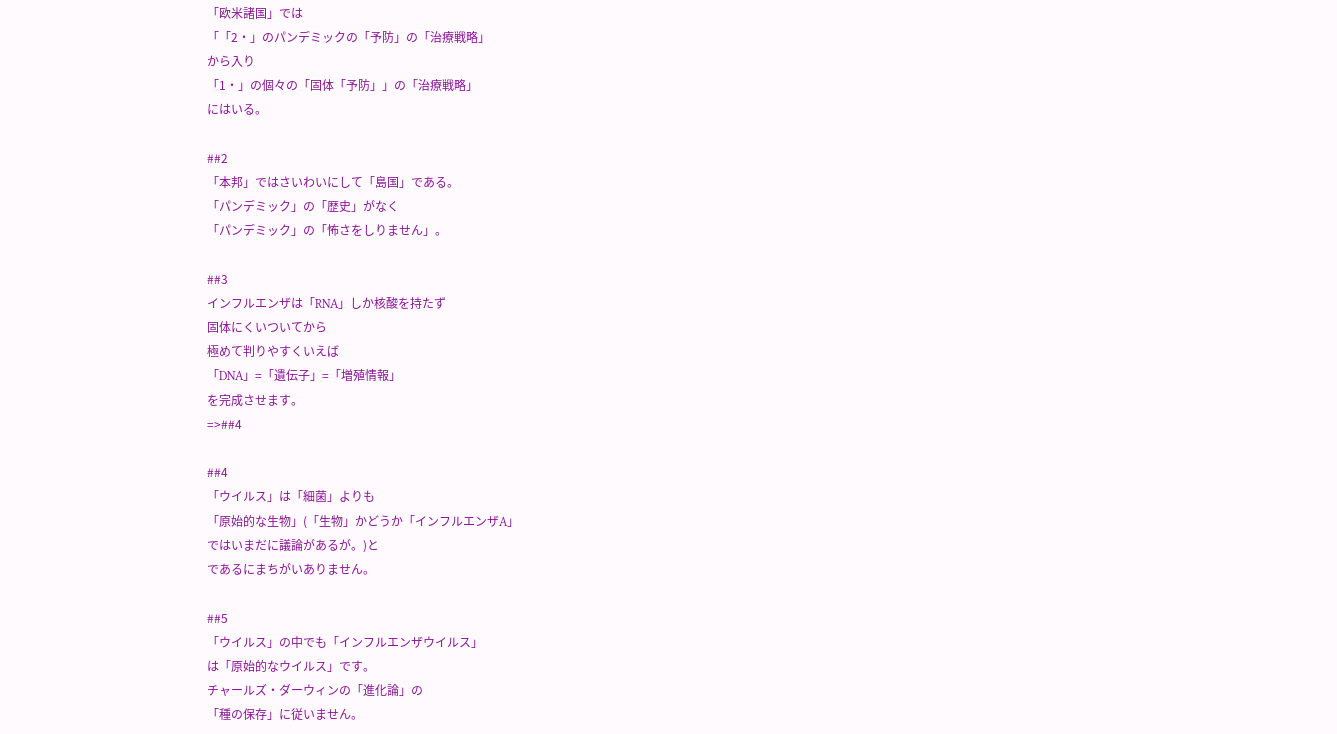「欧米諸国」では
「「2・」のパンデミックの「予防」の「治療戦略」
から入り
「1・」の個々の「固体「予防」」の「治療戦略」
にはいる。

##2
「本邦」ではさいわいにして「島国」である。
「パンデミック」の「歴史」がなく
「パンデミック」の「怖さをしりません」。

##3
インフルエンザは「RNA」しか核酸を持たず
固体にくいついてから
極めて判りやすくいえば
「DNA」=「遺伝子」=「増殖情報」
を完成させます。
=>##4

##4
「ウイルス」は「細菌」よりも
「原始的な生物」(「生物」かどうか「インフルエンザA」
ではいまだに議論があるが。)と
であるにまちがいありません。

##5
「ウイルス」の中でも「インフルエンザウイルス」
は「原始的なウイルス」です。
チャールズ・ダーウィンの「進化論」の
「種の保存」に従いません。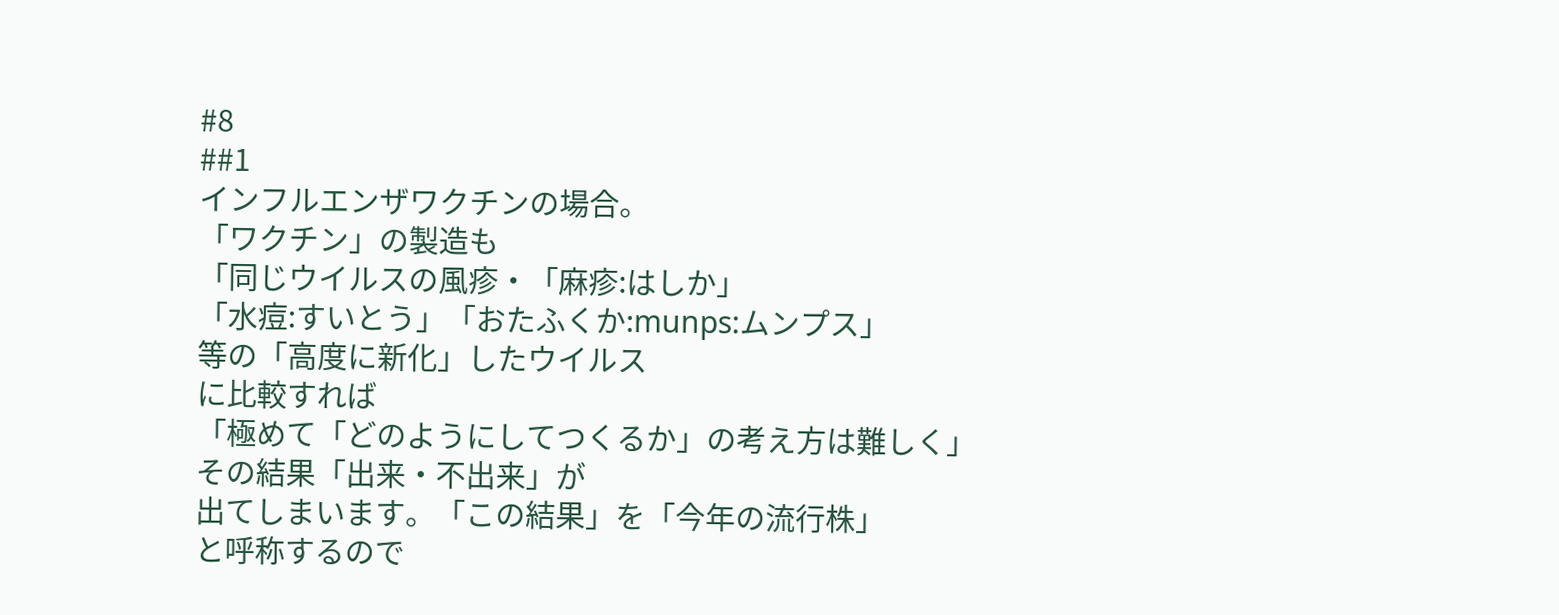#8
##1
インフルエンザワクチンの場合。
「ワクチン」の製造も
「同じウイルスの風疹・「麻疹:はしか」
「水痘:すいとう」「おたふくか:munps:ムンプス」
等の「高度に新化」したウイルス
に比較すれば
「極めて「どのようにしてつくるか」の考え方は難しく」
その結果「出来・不出来」が
出てしまいます。「この結果」を「今年の流行株」
と呼称するので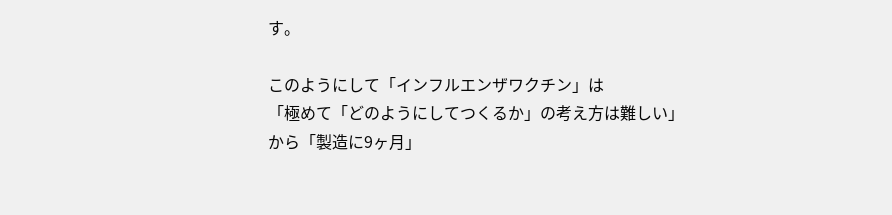す。

このようにして「インフルエンザワクチン」は
「極めて「どのようにしてつくるか」の考え方は難しい」
から「製造に9ヶ月」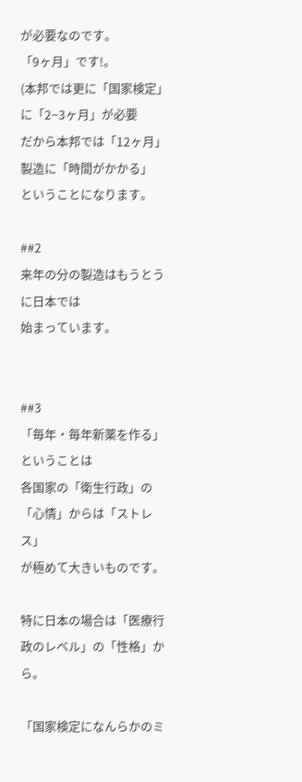が必要なのです。
「9ヶ月」です!。
(本邦では更に「国家検定」に「2−3ヶ月」が必要
だから本邦では「12ヶ月」製造に「時間がかかる」
ということになります。

##2
来年の分の製造はもうとうに日本では
始まっています。


##3
「毎年・毎年新薬を作る」ということは
各国家の「衛生行政」の「心情」からは「ストレス」
が極めて大きいものです。

特に日本の場合は「医療行政のレベル」の「性格」から。

「国家検定になんらかのミ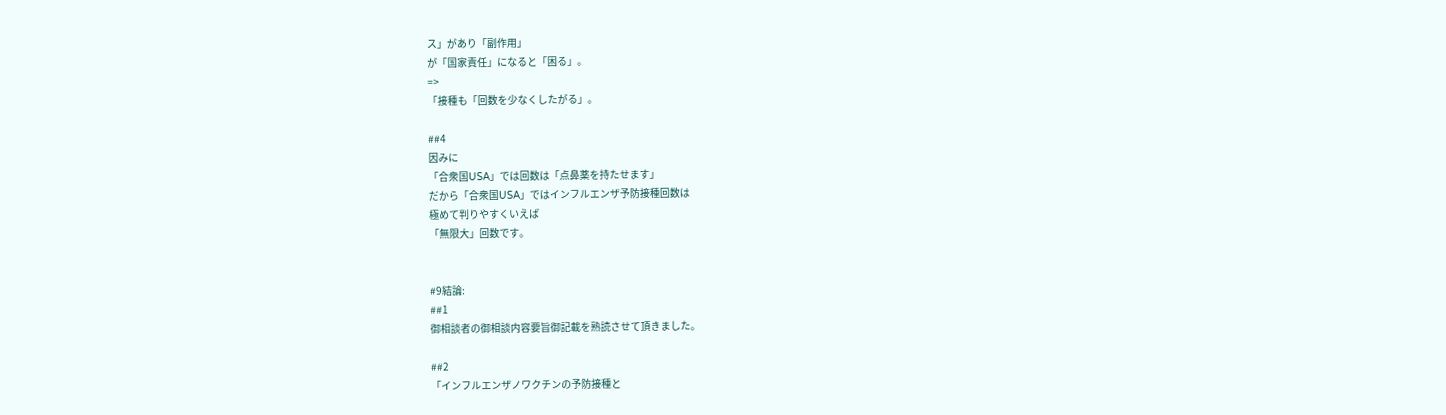ス」があり「副作用」
が「国家責任」になると「困る」。
=>
「接種も「回数を少なくしたがる」。

##4
因みに
「合衆国USA」では回数は「点鼻薬を持たせます」
だから「合衆国USA」ではインフルエンザ予防接種回数は
極めて判りやすくいえば
「無限大」回数です。


#9結論:
##1
御相談者の御相談内容要旨御記載を熟読させて頂きました。

##2
「インフルエンザノワクチンの予防接種と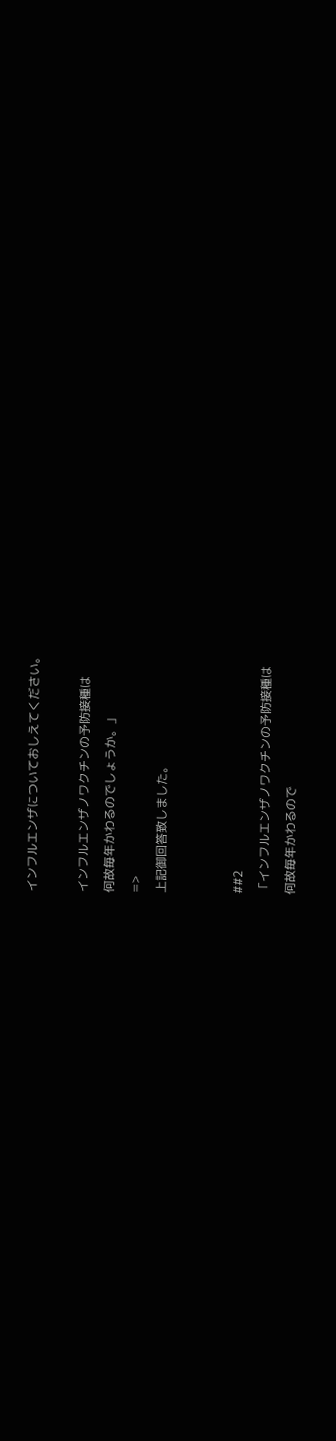インフルエンザについておしえてください。

インフルエンザノワクチンの予防接種は
何故毎年かわるのでしょうか。」
=>
上記御回答致しました。


##2
「インフルエンザノワクチンの予防接種は
何故毎年かわるので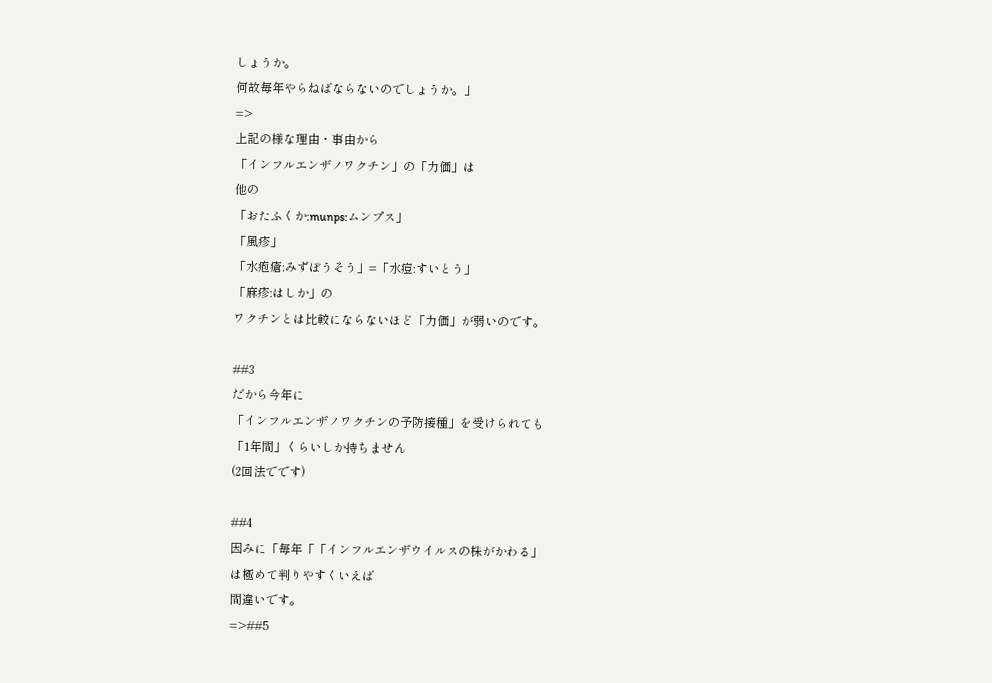しょうか。
何故毎年やらねばならないのでしょうか。」
=>
上記の様な理由・事由から
「インフルエンザノワクチン」の「力価」は
他の
「おたふくか:munps:ムンプス」
「風疹」
「水疱瘡:みずぼうそう」=「水痘:すいとう」
「麻疹:はしか」の
ワクチンとは比較にならないほど「力価」が弱いのです。

##3
だから今年に
「インフルエンザノワクチンの予防接種」を受けられても
「1年間」くらいしか持ちません
(2回法でです)

##4
因みに「毎年「「インフルエンザウイルスの株がかわる」
は極めて判りやすくいえば
間違いです。
=>##5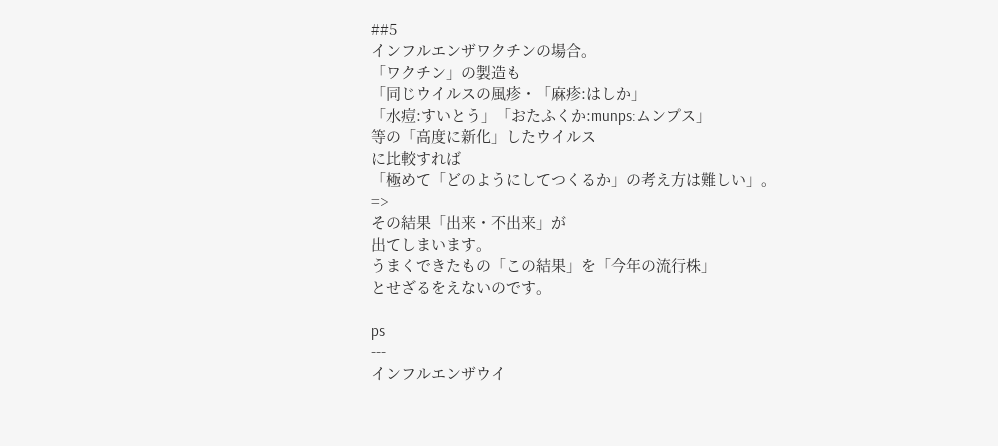##5
インフルエンザワクチンの場合。
「ワクチン」の製造も
「同じウイルスの風疹・「麻疹:はしか」
「水痘:すいとう」「おたふくか:munps:ムンプス」
等の「高度に新化」したウイルス
に比較すれば
「極めて「どのようにしてつくるか」の考え方は難しい」。
=>
その結果「出来・不出来」が
出てしまいます。
うまくできたもの「この結果」を「今年の流行株」
とせざるをえないのです。

ps
---
インフルエンザウイ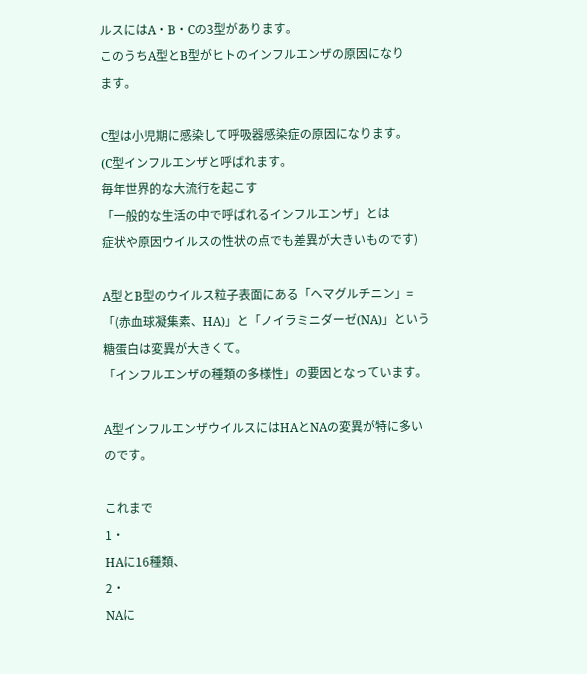ルスにはA・B・Cの3型があります。
このうちA型とB型がヒトのインフルエンザの原因になり
ます。

C型は小児期に感染して呼吸器感染症の原因になります。
(C型インフルエンザと呼ばれます。
毎年世界的な大流行を起こす
「一般的な生活の中で呼ばれるインフルエンザ」とは
症状や原因ウイルスの性状の点でも差異が大きいものです)

A型とB型のウイルス粒子表面にある「ヘマグルチニン」=
「(赤血球凝集素、HA)」と「ノイラミニダーゼ(NA)」という
糖蛋白は変異が大きくて。
「インフルエンザの種類の多様性」の要因となっています。

A型インフルエンザウイルスにはHAとNAの変異が特に多い
のです。

これまで
1・
HAに16種類、
2・
NAに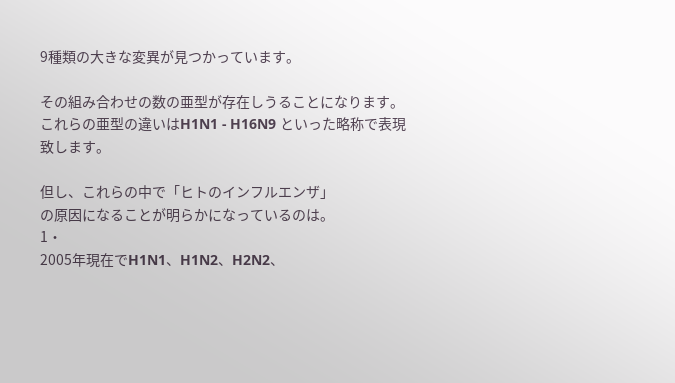9種類の大きな変異が見つかっています。

その組み合わせの数の亜型が存在しうることになります。
これらの亜型の違いはH1N1 - H16N9 といった略称で表現
致します。

但し、これらの中で「ヒトのインフルエンザ」
の原因になることが明らかになっているのは。
1・
2005年現在でH1N1、H1N2、H2N2、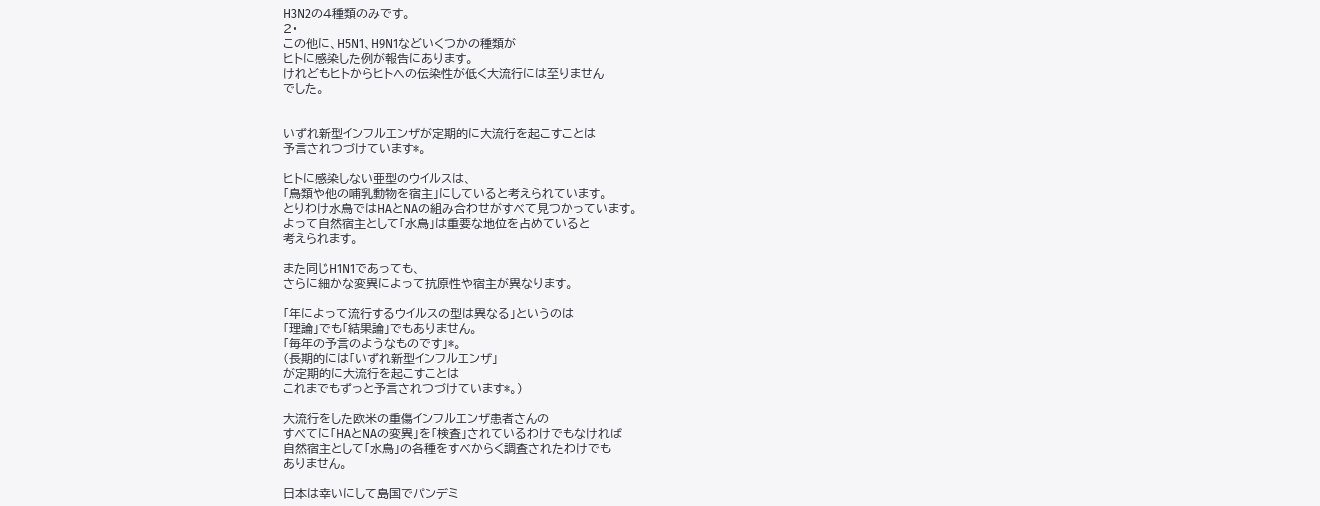H3N2の4種類のみです。
2・
この他に、H5N1、H9N1などいくつかの種類が
ヒトに感染した例が報告にあります。
けれどもヒトからヒトへの伝染性が低く大流行には至りません
でした。


いずれ新型インフルエンザが定期的に大流行を起こすことは
予言されつづけています*。

ヒトに感染しない亜型のウイルスは、
「鳥類や他の哺乳動物を宿主」にしていると考えられています。
とりわけ水鳥ではHAとNAの組み合わせがすべて見つかっています。
よって自然宿主として「水鳥」は重要な地位を占めていると
考えられます。

また同じH1N1であっても、
さらに細かな変異によって抗原性や宿主が異なります。

「年によって流行するウイルスの型は異なる」というのは
「理論」でも「結果論」でもありません。
「毎年の予言のようなものです」*。
(長期的には「いずれ新型インフルエンザ」
が定期的に大流行を起こすことは
これまでもずっと予言されつづけています*。)

大流行をした欧米の重傷インフルエンザ患者さんの
すべてに「HAとNAの変異」を「検査」されているわけでもなければ
自然宿主として「水鳥」の各種をすべからく調査されたわけでも
ありません。

日本は幸いにして島国でパンデミ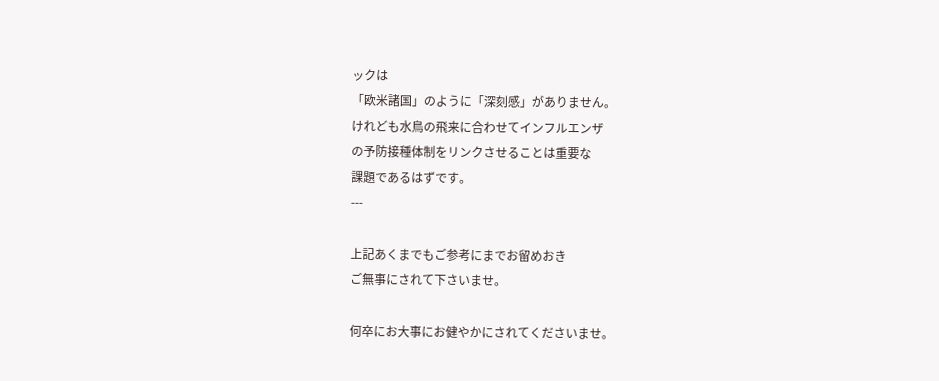ックは
「欧米諸国」のように「深刻感」がありません。
けれども水鳥の飛来に合わせてインフルエンザ
の予防接種体制をリンクさせることは重要な
課題であるはずです。
---

上記あくまでもご参考にまでお留めおき
ご無事にされて下さいませ。

何卒にお大事にお健やかにされてくださいませ。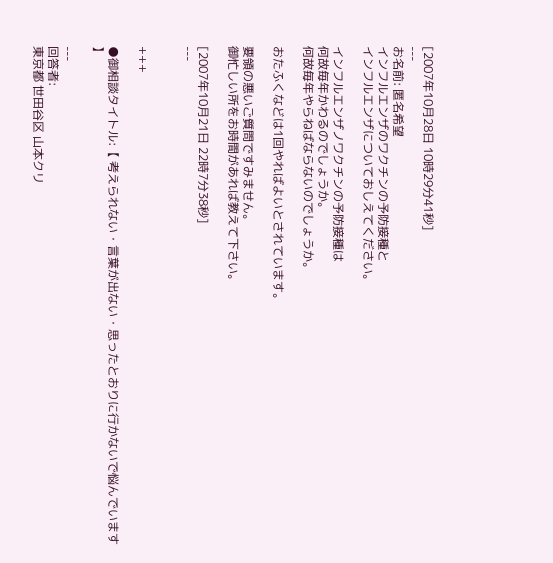[2007年10月28日 10時29分41秒]
---
お名前: 匿名希望
インフルエンザのワクチンの予防接種と
インフルエンザについておしえてください。

インフルエンザノワクチンの予防接種は
何故毎年かわるのでしょうか。
何故毎年やらねばならないのでしょうか。

おたふくなどは1回やればよいとされています。

要領の悪いご質問ですみません。
御忙しい所をお時間があれば教えて下さい。

[2007年10月21日 22時7分38秒]
---


+++

●御相談タイトル:【 考えられない・言葉が出ない・思ったとおりに行かないで悩んでいます 】

---
回答者:
東京都 世田谷区 山本クリ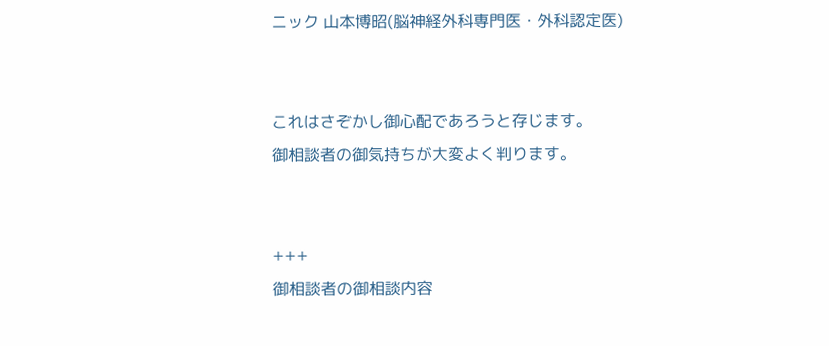ニック 山本博昭(脳神経外科専門医・外科認定医)


これはさぞかし御心配であろうと存じます。
御相談者の御気持ちが大変よく判ります。


+++
御相談者の御相談内容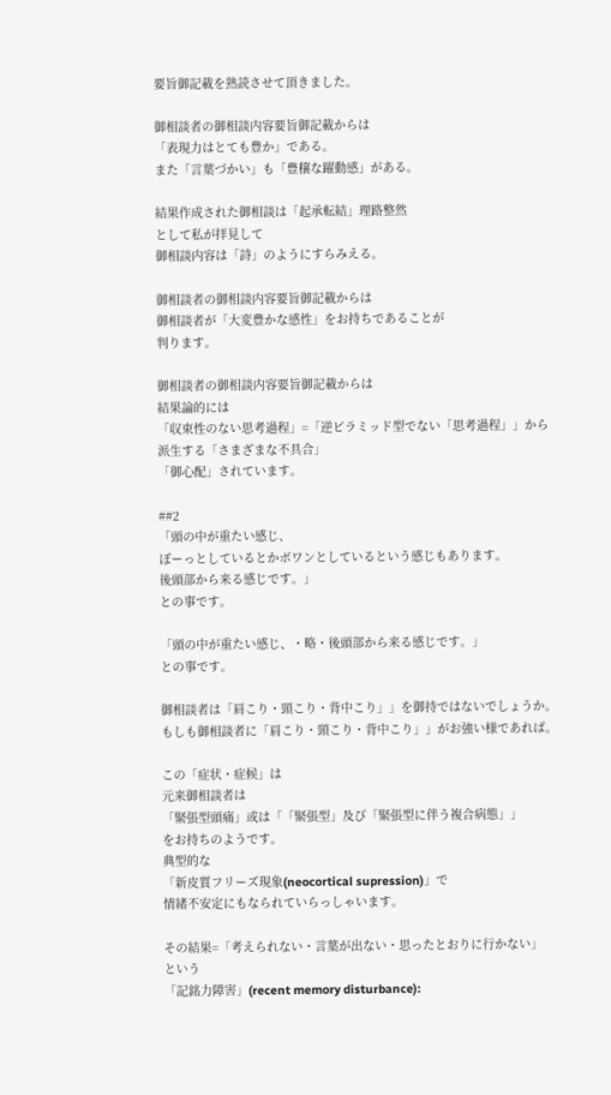要旨御記載を熟読させて頂きました。

御相談者の御相談内容要旨御記載からは
「表現力はとても豊か」である。
また「言葉づかい」も「豊穣な躍動感」がある。

結果作成された御相談は「起承転結」理路整然
として私が拝見して
御相談内容は「詩」のようにすらみえる。

御相談者の御相談内容要旨御記載からは
御相談者が「大変豊かな感性」をお持ちであることが
判ります。

御相談者の御相談内容要旨御記載からは
結果論的には
「収束性のない思考過程」=「逆ピラミッド型でない「思考過程」」から
派生する「さまざまな不具合」
「御心配」されています。

##2
「頭の中が重たい感じ、
ぼーっとしているとかボワンとしているという感じもあります。
後頭部から来る感じです。」
との事です。

「頭の中が重たい感じ、・略・後頭部から来る感じです。」
との事です。

御相談者は「肩こり・頸こり・背中こり」」を御持ではないでしょうか。
もしも御相談者に「肩こり・頸こり・背中こり」」がお強い様であれば。

この「症状・症候」は
元来御相談者は
「緊張型頭痛」或は「「緊張型」及び「緊張型に伴う複合病態」」
をお持ちのようです。
典型的な
「新皮質フリーズ現象(neocortical supression)」で
情緒不安定にもなられていらっしゃいます。

その結果=「考えられない・言葉が出ない・思ったとおりに行かない」
という
「記銘力障害」(recent memory disturbance):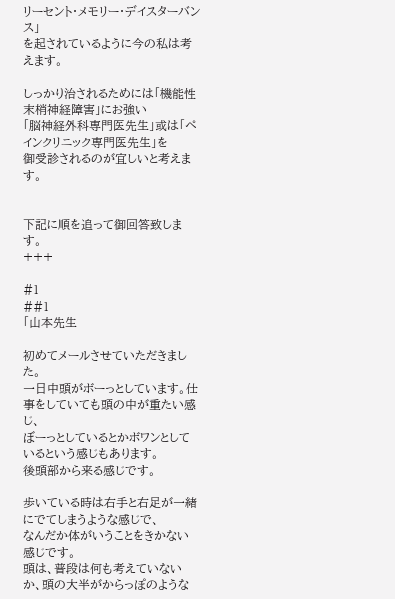リーセント・メモリー・デイスターバンス」
を起されているように今の私は考えます。

しっかり治されるためには「機能性末梢神経障害」にお強い
「脳神経外科専門医先生」或は「ペインクリニック専門医先生」を
御受診されるのが宜しいと考えます。


下記に順を追って御回答致します。
+++

#1
##1
「山本先生

初めてメールさせていただきました。
一日中頭がボーっとしています。仕事をしていても頭の中が重たい感じ、
ぼーっとしているとかボワンとしているという感じもあります。
後頭部から来る感じです。

歩いている時は右手と右足が一緒にでてしまうような感じで、
なんだか体がいうことをきかない感じです。
頭は、普段は何も考えていないか、頭の大半がからっぽのような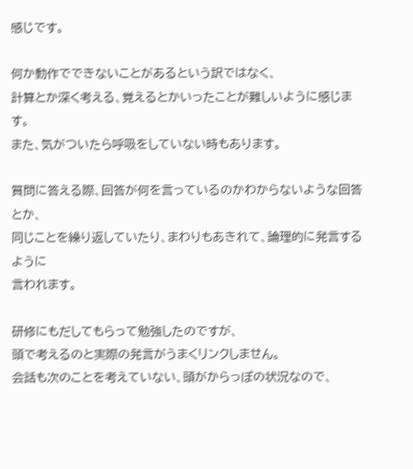感じです。

何か動作でできないことがあるという訳ではなく、
計算とか深く考える、覚えるとかいったことが難しいように感じます。
また、気がついたら呼吸をしていない時もあります。

質問に答える際、回答が何を言っているのかわからないような回答とか、
同じことを繰り返していたり、まわりもあきれて、論理的に発言するように
言われます。

研修にもだしてもらって勉強したのですが、
頭で考えるのと実際の発言がうまくリンクしません。
会話も次のことを考えていない、頭がからっぽの状況なので、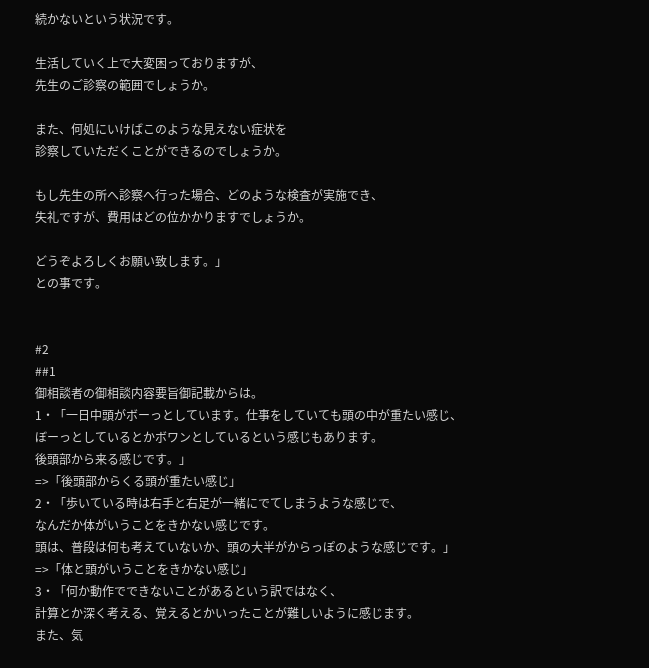続かないという状況です。

生活していく上で大変困っておりますが、
先生のご診察の範囲でしょうか。

また、何処にいけばこのような見えない症状を
診察していただくことができるのでしょうか。

もし先生の所へ診察へ行った場合、どのような検査が実施でき、
失礼ですが、費用はどの位かかりますでしょうか。

どうぞよろしくお願い致します。」
との事です。


#2
##1
御相談者の御相談内容要旨御記載からは。
1・「一日中頭がボーっとしています。仕事をしていても頭の中が重たい感じ、
ぼーっとしているとかボワンとしているという感じもあります。
後頭部から来る感じです。」
=>「後頭部からくる頭が重たい感じ」
2・「歩いている時は右手と右足が一緒にでてしまうような感じで、
なんだか体がいうことをきかない感じです。
頭は、普段は何も考えていないか、頭の大半がからっぽのような感じです。」
=>「体と頭がいうことをきかない感じ」
3・「何か動作でできないことがあるという訳ではなく、
計算とか深く考える、覚えるとかいったことが難しいように感じます。
また、気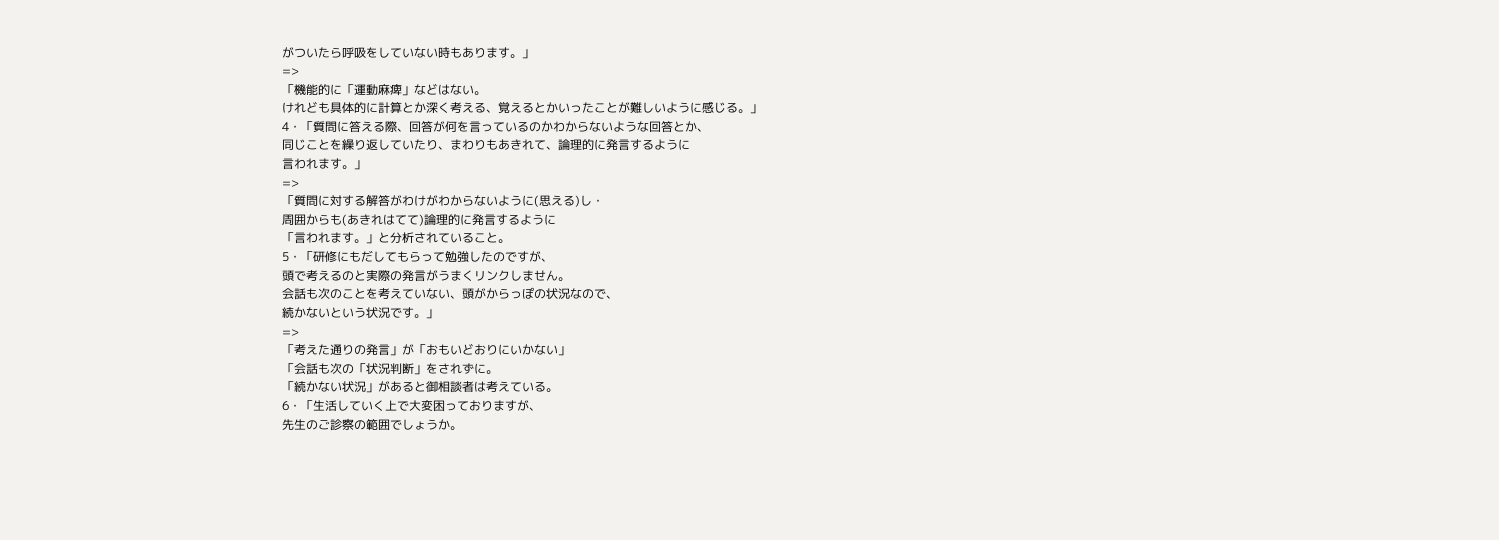がついたら呼吸をしていない時もあります。」
=>
「機能的に「運動麻痺」などはない。
けれども具体的に計算とか深く考える、覚えるとかいったことが難しいように感じる。」
4・「質問に答える際、回答が何を言っているのかわからないような回答とか、
同じことを繰り返していたり、まわりもあきれて、論理的に発言するように
言われます。」
=>
「質問に対する解答がわけがわからないように(思える)し・
周囲からも(あきれはてて)論理的に発言するように
「言われます。」と分析されていること。
5・「研修にもだしてもらって勉強したのですが、
頭で考えるのと実際の発言がうまくリンクしません。
会話も次のことを考えていない、頭がからっぽの状況なので、
続かないという状況です。」
=>
「考えた通りの発言」が「おもいどおりにいかない」
「会話も次の「状況判断」をされずに。
「続かない状況」があると御相談者は考えている。
6・「生活していく上で大変困っておりますが、
先生のご診察の範囲でしょうか。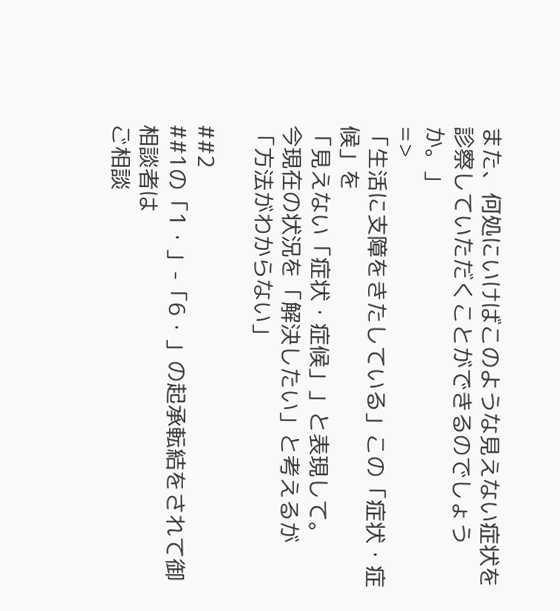また、何処にいけばこのような見えない症状を
診察していただくことができるのでしょうか。」
=>
「生活に支障をきたしている」この「症状・症候」を
「見えない「症状・症候」」と表現して。
今現在の状況を「解決したい」と考えるが
「方法がわからない」

##2
##1の「1・」-「6・」の起承転結をされて御相談者は
ご相談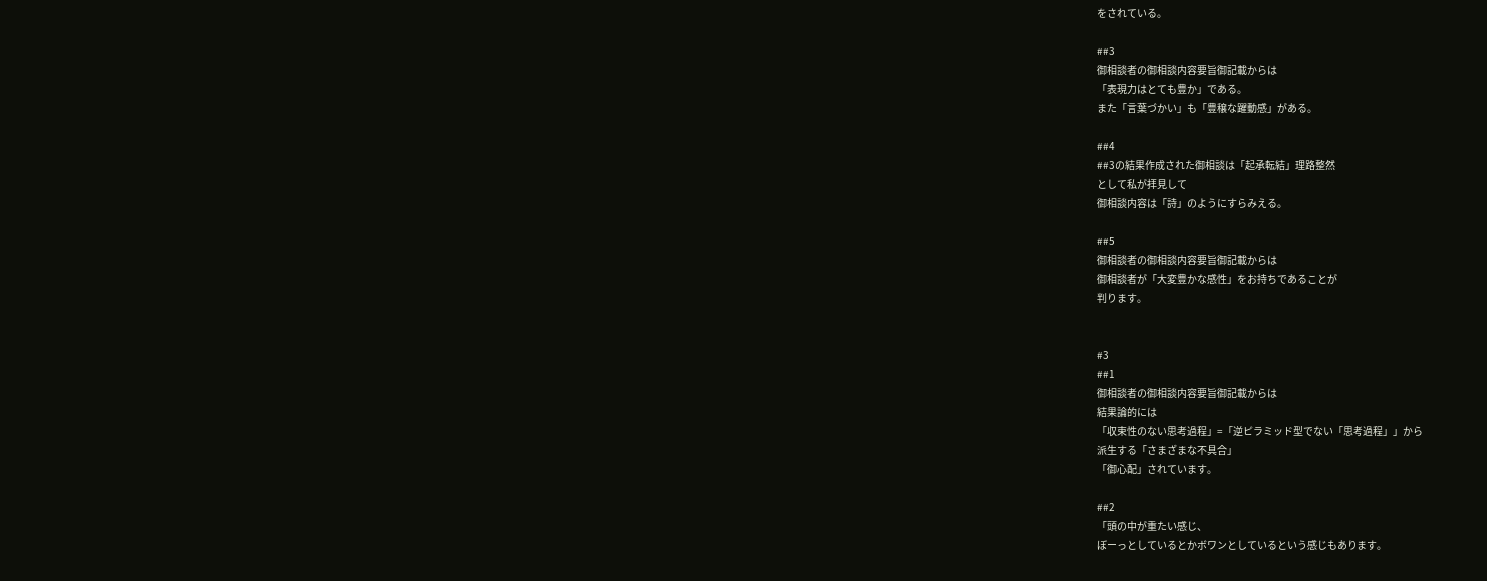をされている。

##3
御相談者の御相談内容要旨御記載からは
「表現力はとても豊か」である。
また「言葉づかい」も「豊穣な躍動感」がある。

##4
##3の結果作成された御相談は「起承転結」理路整然
として私が拝見して
御相談内容は「詩」のようにすらみえる。

##5
御相談者の御相談内容要旨御記載からは
御相談者が「大変豊かな感性」をお持ちであることが
判ります。


#3
##1
御相談者の御相談内容要旨御記載からは
結果論的には
「収束性のない思考過程」=「逆ピラミッド型でない「思考過程」」から
派生する「さまざまな不具合」
「御心配」されています。

##2
「頭の中が重たい感じ、
ぼーっとしているとかボワンとしているという感じもあります。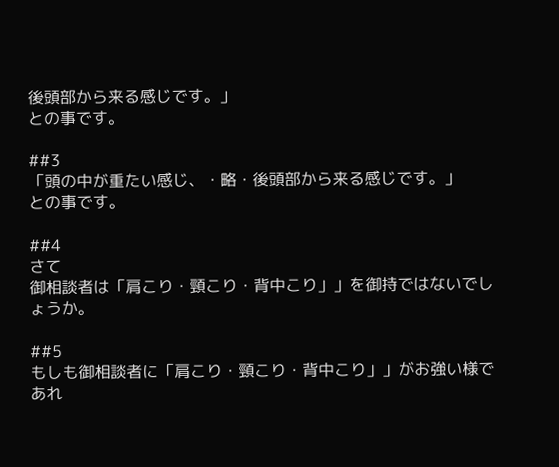後頭部から来る感じです。」
との事です。

##3
「頭の中が重たい感じ、・略・後頭部から来る感じです。」
との事です。

##4
さて
御相談者は「肩こり・頸こり・背中こり」」を御持ではないでしょうか。

##5
もしも御相談者に「肩こり・頸こり・背中こり」」がお強い様であれ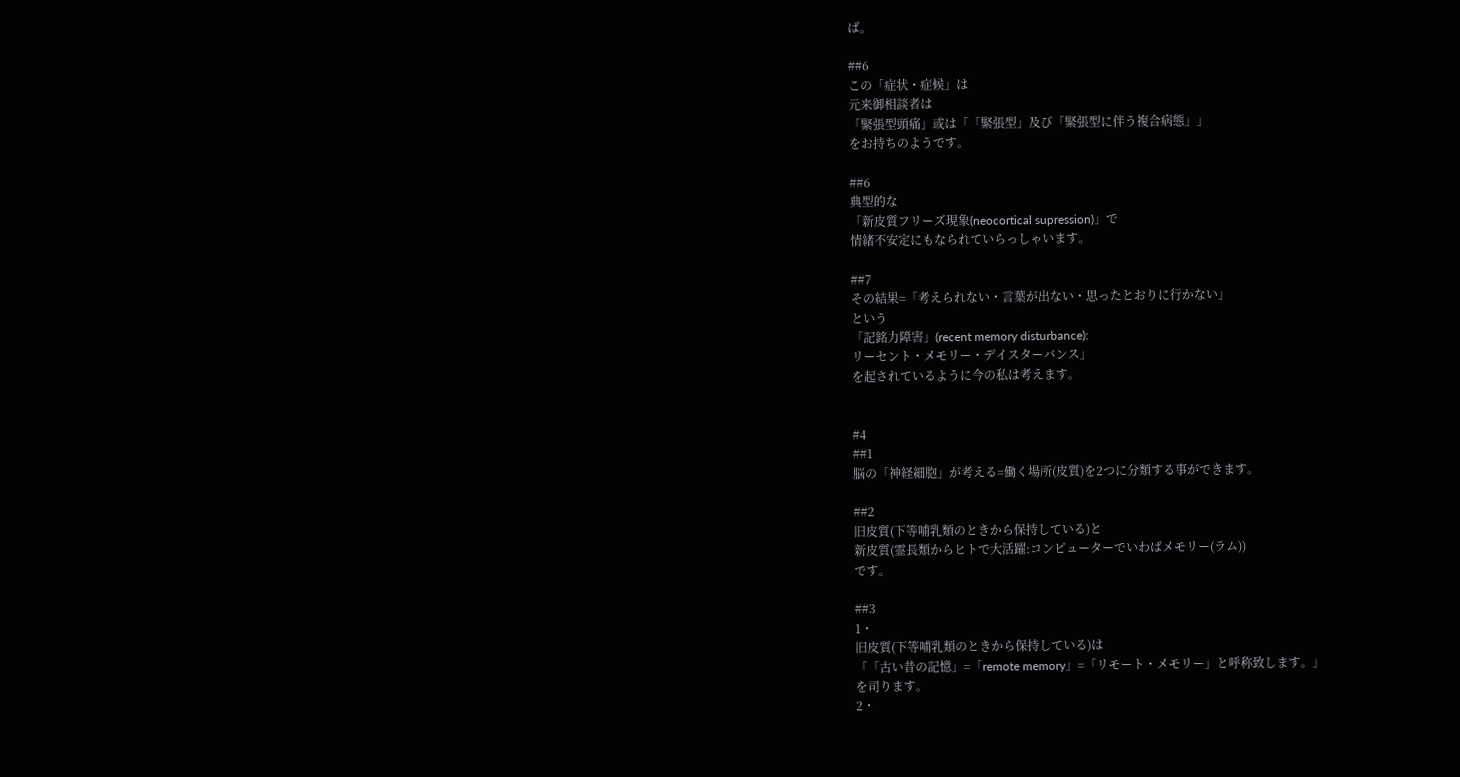ば。

##6
この「症状・症候」は
元来御相談者は
「緊張型頭痛」或は「「緊張型」及び「緊張型に伴う複合病態」」
をお持ちのようです。

##6
典型的な
「新皮質フリーズ現象(neocortical supression)」で
情緒不安定にもなられていらっしゃいます。

##7
その結果=「考えられない・言葉が出ない・思ったとおりに行かない」
という
「記銘力障害」(recent memory disturbance):
リーセント・メモリー・デイスターバンス」
を起されているように今の私は考えます。


#4
##1
脳の「神経細胞」が考える=働く場所(皮質)を2つに分類する事ができます。

##2
旧皮質(下等哺乳類のときから保持している)と
新皮質(霊長類からヒトで大活躍:コンピューターでいわばメモリー(ラム))
です。

##3
1・
旧皮質(下等哺乳類のときから保持している)は
「「古い昔の記憶」=「remote memory」=「リモート・メモリー」と呼称致します。」
を司ります。
2・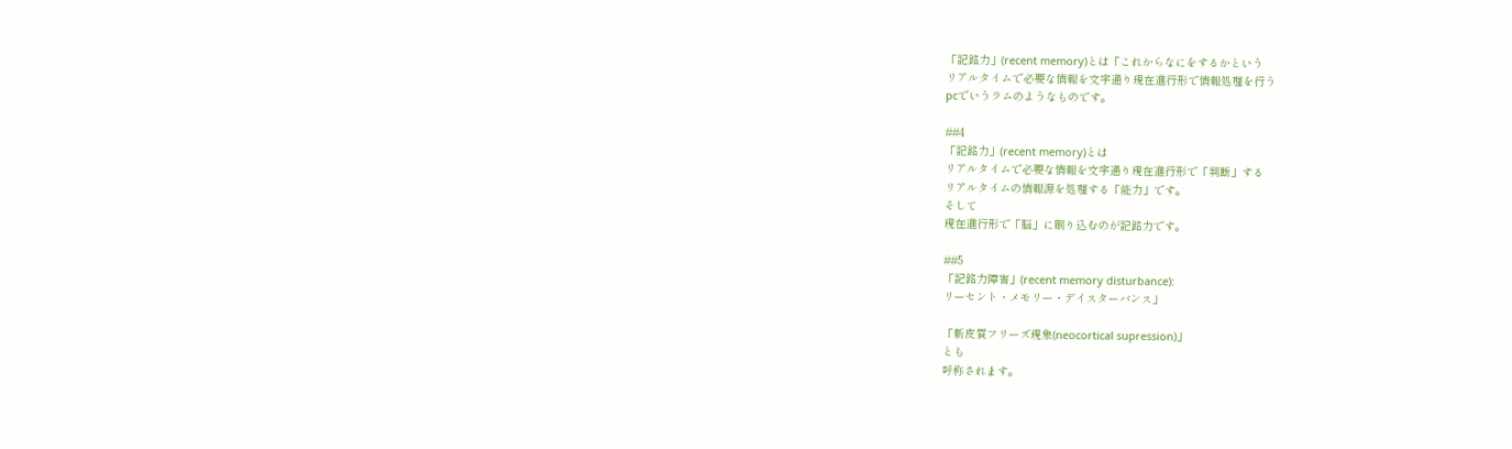「記銘力」(recent memory)とは「これからなにをするかという
リアルタイムで必要な情報を文字通り現在進行形で情報処理を行う
pcでいうラムのようなものです。

##4
「記銘力」(recent memory)とは
リアルタイムで必要な情報を文字通り現在進行形で「判断」する
リアルタイムの情報源を処理する「能力」です。
そして
現在進行形で「脳」に刷り込むのが記銘力です。

##5
「記銘力障害」(recent memory disturbance):
リーセント・メモリー・デイスターバンス」

「新皮質フリーズ現象(neocortical supression)」
とも
呼称されます。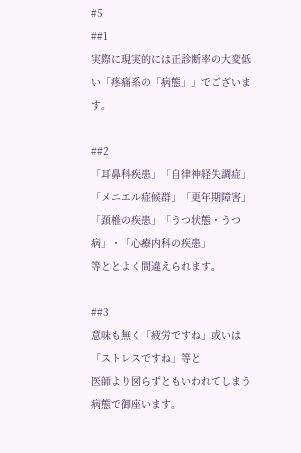#5
##1
実際に現実的には正診断率の大変低い「疼痛系の「病態」」でございます。

##2
「耳鼻科疾患」「自律神経失調症」「メニエル症候群」「更年期障害」
「頚椎の疾患」「うつ状態・うつ病」・「心療内科の疾患」
等ととよく間違えられます。

##3
意味も無く「疲労ですね」或いは「ストレスですね」等と
医師より図らずともいわれてしまう病態で御座います。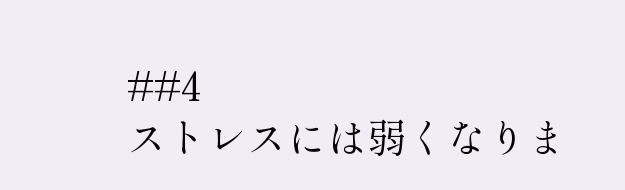##4
ストレスには弱くなりま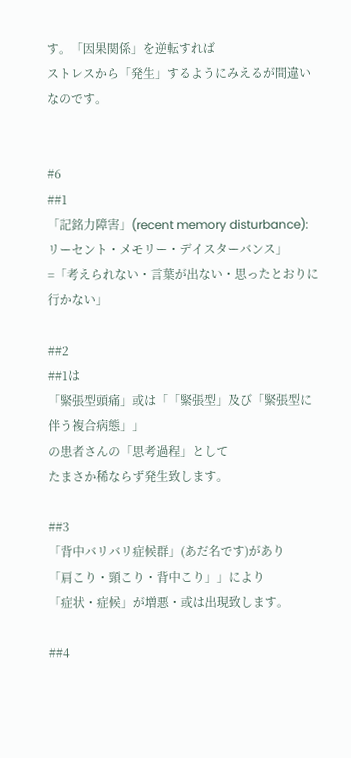す。「因果関係」を逆転すれば
ストレスから「発生」するようにみえるが間違いなのです。


#6
##1
「記銘力障害」(recent memory disturbance):
リーセント・メモリー・デイスターバンス」
=「考えられない・言葉が出ない・思ったとおりに行かない」

##2
##1は
「緊張型頭痛」或は「「緊張型」及び「緊張型に伴う複合病態」」
の患者さんの「思考過程」として
たまさか稀ならず発生致します。

##3
「背中バリバリ症候群」(あだ名です)があり
「肩こり・頸こり・背中こり」」により
「症状・症候」が増悪・或は出現致します。

##4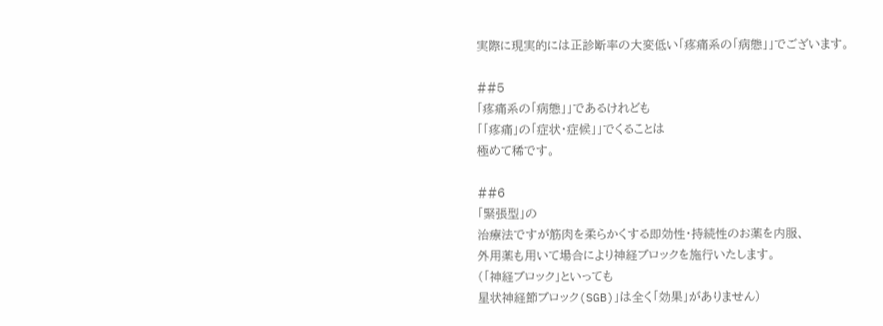実際に現実的には正診断率の大変低い「疼痛系の「病態」」でございます。

##5
「疼痛系の「病態」」であるけれども
「「疼痛」の「症状・症候」」でくることは
極めて稀です。

##6
「緊張型」の
治療法ですが筋肉を柔らかくする即効性・持続性のお薬を内服、
外用薬も用いて場合により神経ブロックを施行いたします。
(「神経ブロック」といっても
星状神経節ブロック(SGB)」は全く「効果」がありません)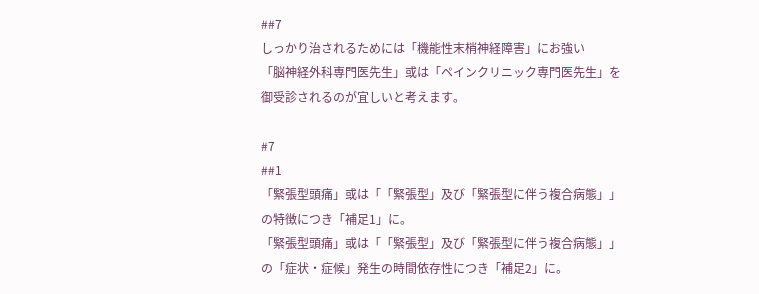##7
しっかり治されるためには「機能性末梢神経障害」にお強い
「脳神経外科専門医先生」或は「ペインクリニック専門医先生」を
御受診されるのが宜しいと考えます。

#7
##1
「緊張型頭痛」或は「「緊張型」及び「緊張型に伴う複合病態」」
の特徴につき「補足1」に。
「緊張型頭痛」或は「「緊張型」及び「緊張型に伴う複合病態」」
の「症状・症候」発生の時間依存性につき「補足2」に。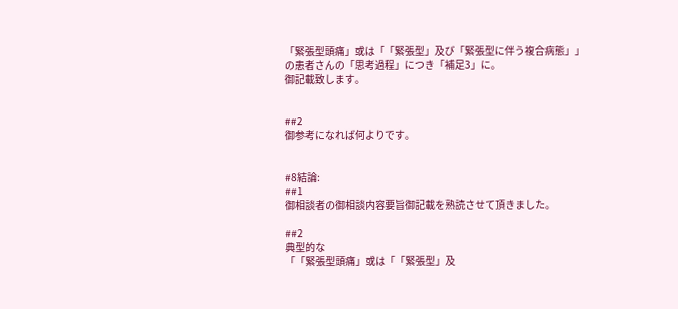「緊張型頭痛」或は「「緊張型」及び「緊張型に伴う複合病態」」
の患者さんの「思考過程」につき「補足3」に。
御記載致します。


##2
御参考になれば何よりです。


#8結論:
##1
御相談者の御相談内容要旨御記載を熟読させて頂きました。

##2
典型的な
「「緊張型頭痛」或は「「緊張型」及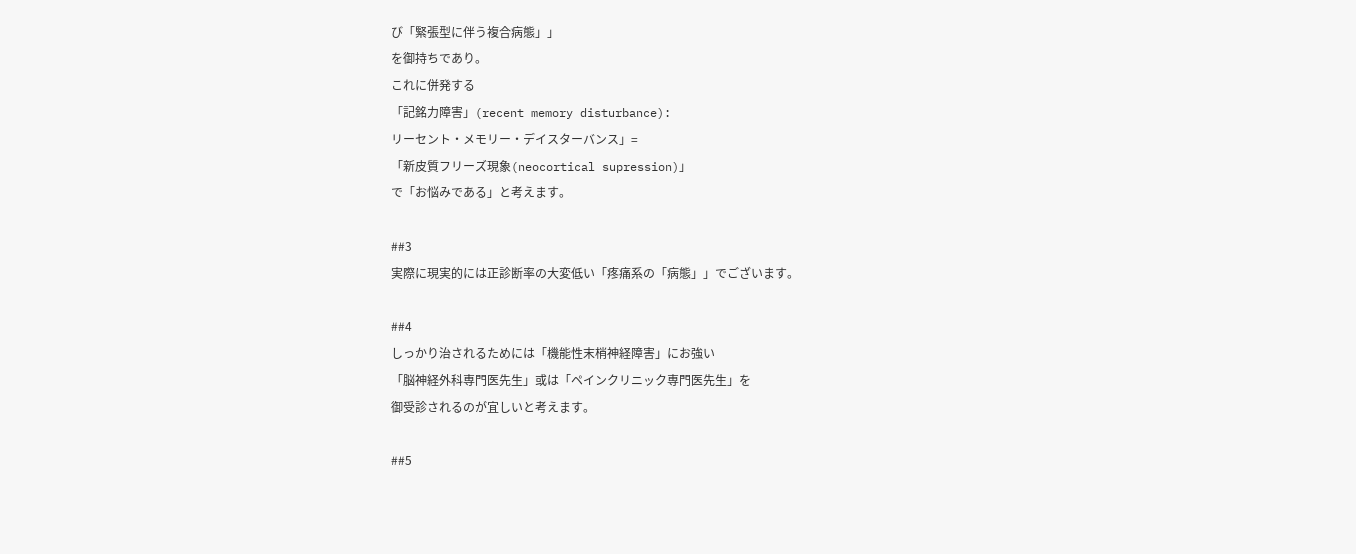び「緊張型に伴う複合病態」」
を御持ちであり。
これに併発する
「記銘力障害」(recent memory disturbance):
リーセント・メモリー・デイスターバンス」=
「新皮質フリーズ現象(neocortical supression)」
で「お悩みである」と考えます。

##3
実際に現実的には正診断率の大変低い「疼痛系の「病態」」でございます。

##4
しっかり治されるためには「機能性末梢神経障害」にお強い
「脳神経外科専門医先生」或は「ペインクリニック専門医先生」を
御受診されるのが宜しいと考えます。

##5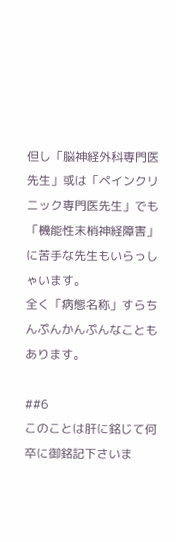但し「脳神経外科専門医先生」或は「ペインクリニック専門医先生」でも
「機能性末梢神経障害」に苦手な先生もいらっしゃいます。
全く「病態名称」すらちんぷんかんぷんなこともあります。

##6
このことは肝に銘じて何卒に御銘記下さいま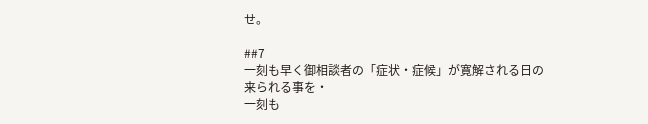せ。

##7
一刻も早く御相談者の「症状・症候」が寛解される日の来られる事を・
一刻も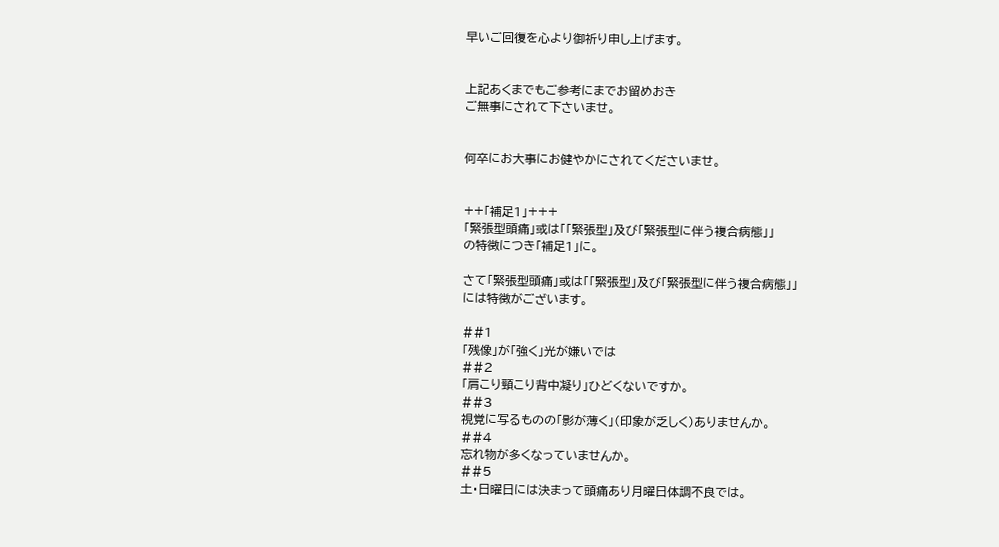早いご回復を心より御祈り申し上げます。


上記あくまでもご参考にまでお留めおき
ご無事にされて下さいませ。


何卒にお大事にお健やかにされてくださいませ。


++「補足1」+++
「緊張型頭痛」或は「「緊張型」及び「緊張型に伴う複合病態」」
の特徴につき「補足1」に。

さて「緊張型頭痛」或は「「緊張型」及び「緊張型に伴う複合病態」」
には特徴がございます。

##1
「残像」が「強く」光が嫌いでは
##2
「肩こり頸こり背中凝り」ひどくないですか。
##3
視覚に写るものの「影が薄く」(印象が乏しく)ありませんか。
##4
忘れ物が多くなっていませんか。
##5
土・日曜日には決まって頭痛あり月曜日体調不良では。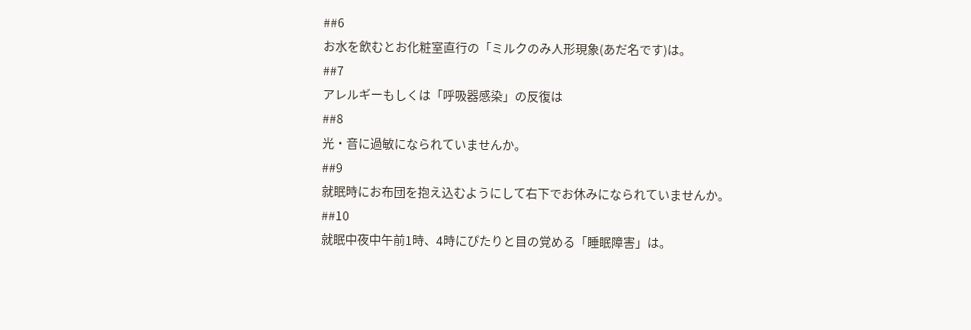##6
お水を飲むとお化粧室直行の「ミルクのみ人形現象(あだ名です)は。
##7
アレルギーもしくは「呼吸器感染」の反復は
##8
光・音に過敏になられていませんか。
##9
就眠時にお布団を抱え込むようにして右下でお休みになられていませんか。
##10
就眠中夜中午前1時、4時にぴたりと目の覚める「睡眠障害」は。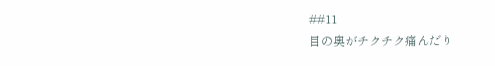##11
目の奥がチクチク痛んだり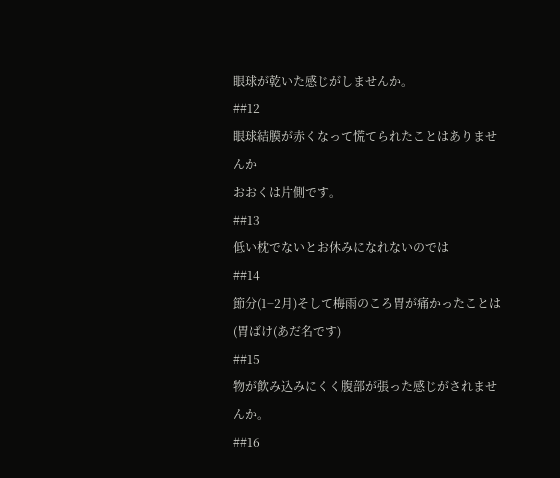眼球が乾いた感じがしませんか。
##12
眼球結膜が赤くなって慌てられたことはありませんか
おおくは片側です。
##13
低い枕でないとお休みになれないのでは
##14
節分(1−2月)そして梅雨のころ胃が痛かったことは(胃ばけ(あだ名です)
##15
物が飲み込みにくく腹部が張った感じがされませんか。
##16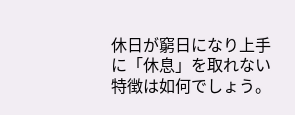休日が窮日になり上手に「休息」を取れない特徴は如何でしょう。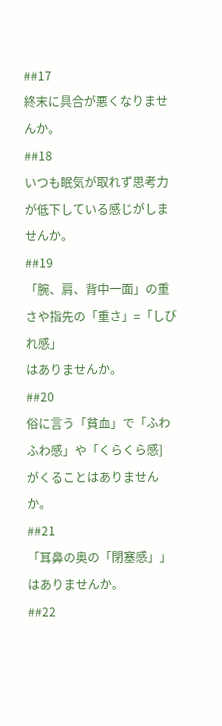##17
終末に具合が悪くなりませんか。
##18
いつも眠気が取れず思考力が低下している感じがしませんか。
##19
「腕、肩、背中一面」の重さや指先の「重さ」=「しびれ感」
はありませんか。
##20
俗に言う「貧血」で「ふわふわ感」や「くらくら感]
がくることはありませんか。
##21
「耳鼻の奥の「閉塞感」」はありませんか。
##22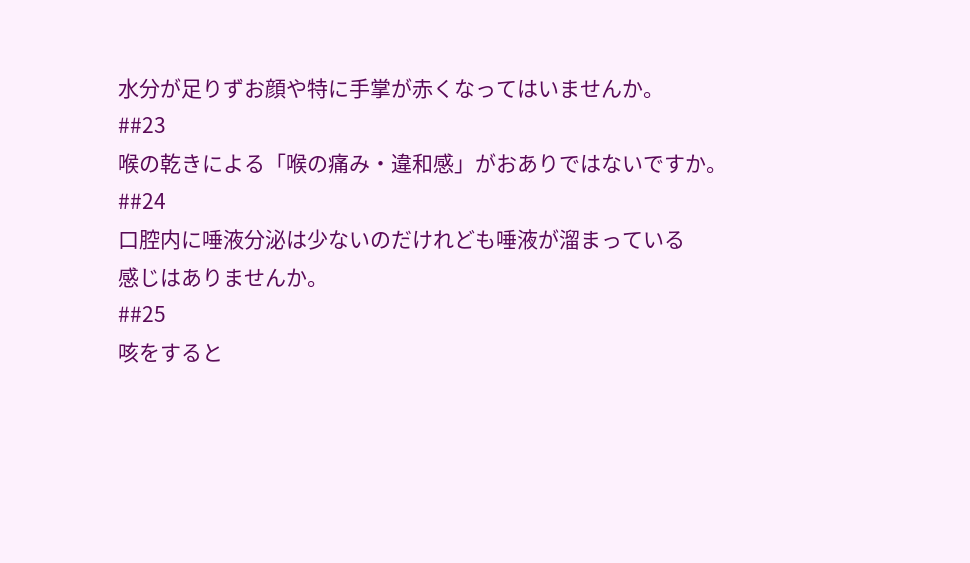水分が足りずお顔や特に手掌が赤くなってはいませんか。
##23
喉の乾きによる「喉の痛み・違和感」がおありではないですか。
##24
口腔内に唾液分泌は少ないのだけれども唾液が溜まっている
感じはありませんか。
##25
咳をすると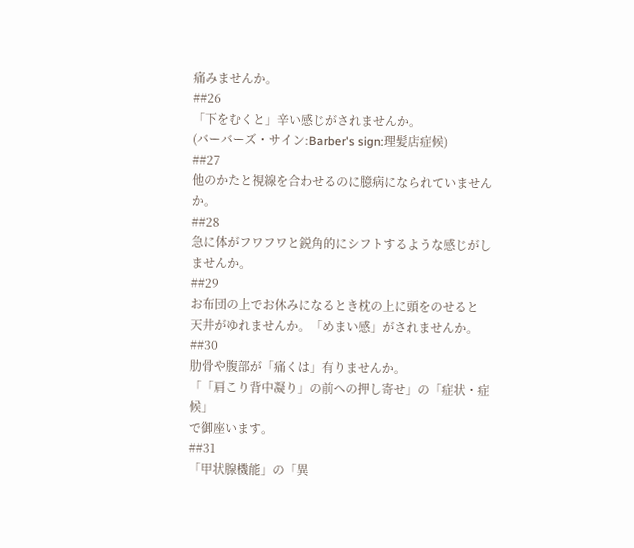痛みませんか。
##26
「下をむくと」辛い感じがされませんか。
(バーバーズ・サイン:Barber's sign:理髪店症候)
##27
他のかたと視線を合わせるのに臆病になられていませんか。
##28
急に体がフワフワと鋭角的にシフトするような感じがしませんか。
##29
お布団の上でお休みになるとき枕の上に頭をのせると
天井がゆれませんか。「めまい感」がされませんか。
##30
肋骨や腹部が「痛くは」有りませんか。
「「肩こり背中凝り」の前への押し寄せ」の「症状・症候」
で御座います。
##31
「甲状腺機能」の「異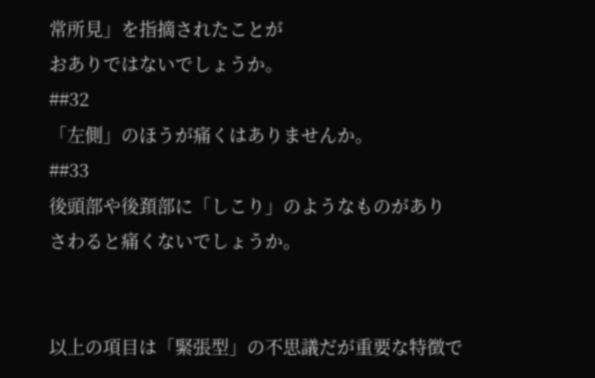常所見」を指摘されたことが
おありではないでしょうか。
##32
「左側」のほうが痛くはありませんか。
##33
後頭部や後頚部に「しこり」のようなものがあり
さわると痛くないでしょうか。


以上の項目は「緊張型」の不思議だが重要な特徴で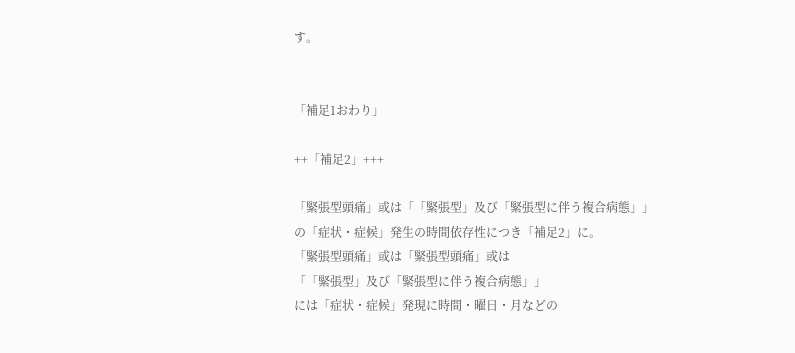す。


「補足1おわり」

++「補足2」+++

「緊張型頭痛」或は「「緊張型」及び「緊張型に伴う複合病態」」
の「症状・症候」発生の時間依存性につき「補足2」に。
「緊張型頭痛」或は「緊張型頭痛」或は
「「緊張型」及び「緊張型に伴う複合病態」」
には「症状・症候」発現に時間・曜日・月などの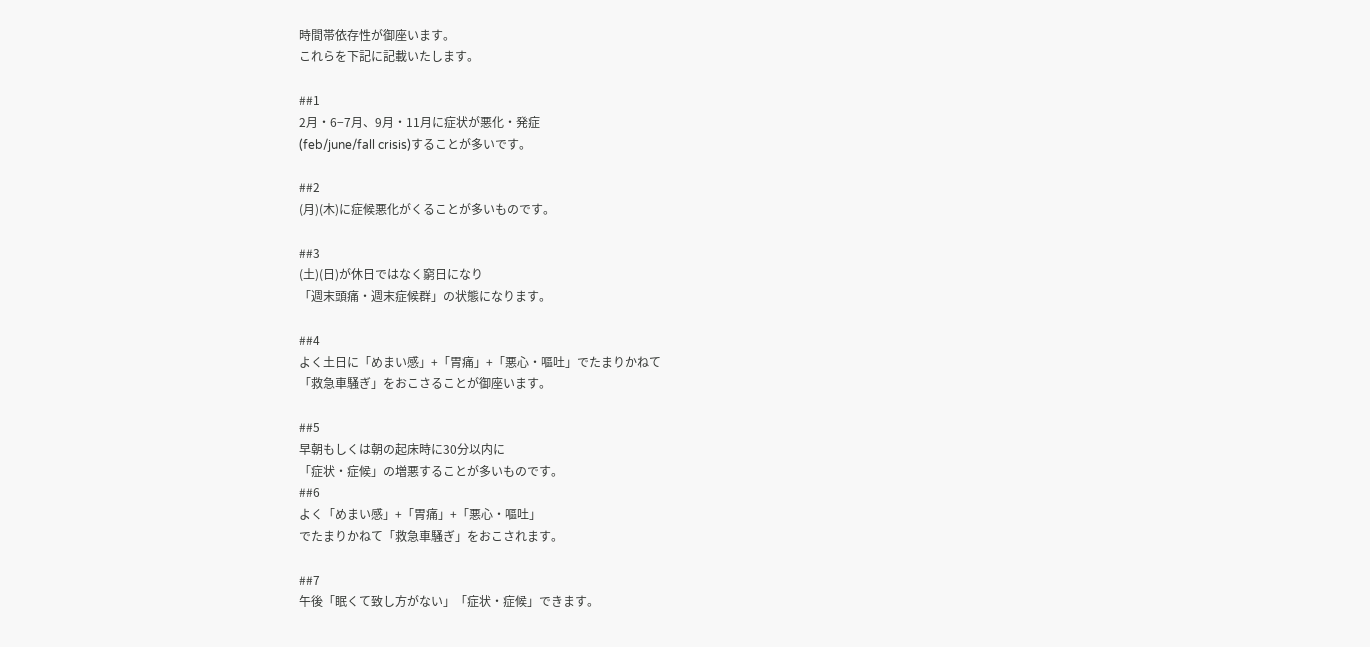時間帯依存性が御座います。
これらを下記に記載いたします。

##1
2月・6−7月、9月・11月に症状が悪化・発症
(feb/june/fall crisis)することが多いです。

##2
(月)(木)に症候悪化がくることが多いものです。

##3
(土)(日)が休日ではなく窮日になり
「週末頭痛・週末症候群」の状態になります。

##4
よく土日に「めまい感」+「胃痛」+「悪心・嘔吐」でたまりかねて
「救急車騒ぎ」をおこさることが御座います。

##5
早朝もしくは朝の起床時に30分以内に
「症状・症候」の増悪することが多いものです。
##6
よく「めまい感」+「胃痛」+「悪心・嘔吐」
でたまりかねて「救急車騒ぎ」をおこされます。

##7
午後「眠くて致し方がない」「症状・症候」できます。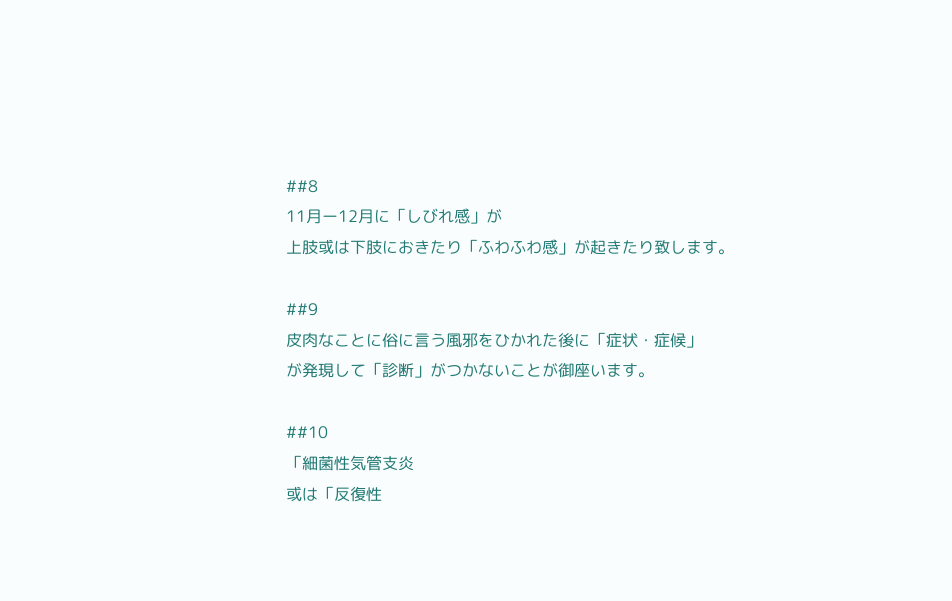##8
11月ー12月に「しびれ感」が
上肢或は下肢におきたり「ふわふわ感」が起きたり致します。

##9
皮肉なことに俗に言う風邪をひかれた後に「症状・症候」
が発現して「診断」がつかないことが御座います。

##10
「細菌性気管支炎
或は「反復性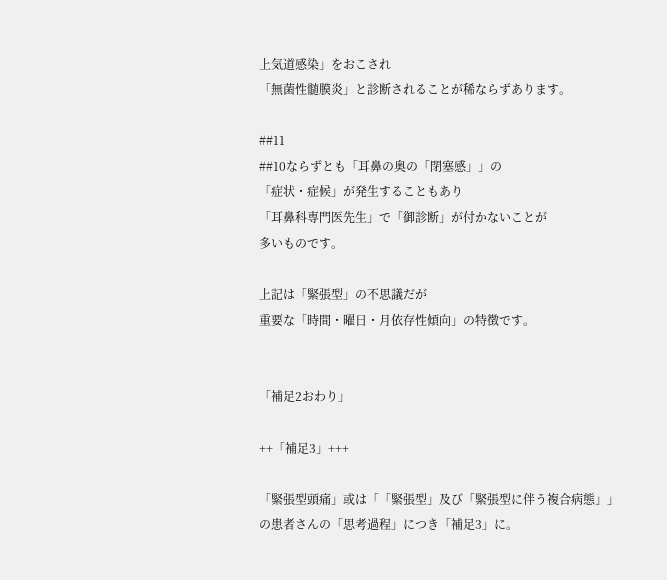上気道感染」をおこされ
「無菌性髄膜炎」と診断されることが稀ならずあります。

##11
##10ならずとも「耳鼻の奥の「閉塞感」」の
「症状・症候」が発生することもあり
「耳鼻科専門医先生」で「御診断」が付かないことが
多いものです。

上記は「緊張型」の不思議だが
重要な「時間・曜日・月依存性傾向」の特徴です。


「補足2おわり」

++「補足3」+++

「緊張型頭痛」或は「「緊張型」及び「緊張型に伴う複合病態」」
の患者さんの「思考過程」につき「補足3」に。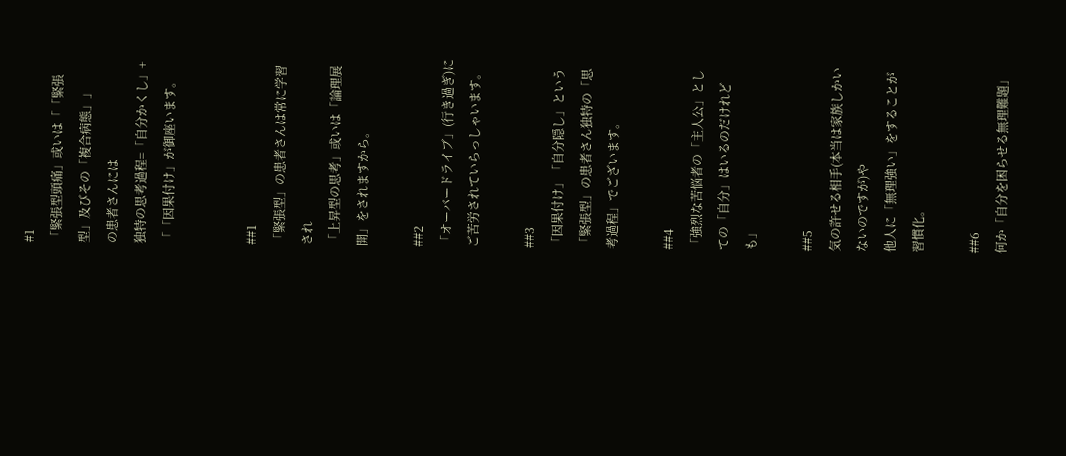#1
「緊張型頭痛」或いは「「緊張型」及びその「複合病態」」
の患者さんには
独特の思考過程=「自分かくし」+「「因果付け」が御座います。


##1
「緊張型」の患者さんは常に学習され
「上昇型の思考」或いは「論理展開」をされますから。

##2
「オーバードライブ」(行き過ぎ)に
ご苦労されていらっしゃいます。

##3
「因果付け」「自分隠し」という
「緊張型」の患者さん独特の「思考過程」でございます。

##4
「強烈な苦悩者の「主人公」としての「自分」はいるのだけれども」

##5
気の許せる相手(本当は家族しかいないのですが)や
他人に「無理強い」をすることが習慣化。

##6
何か「自分を困らせる無理難題」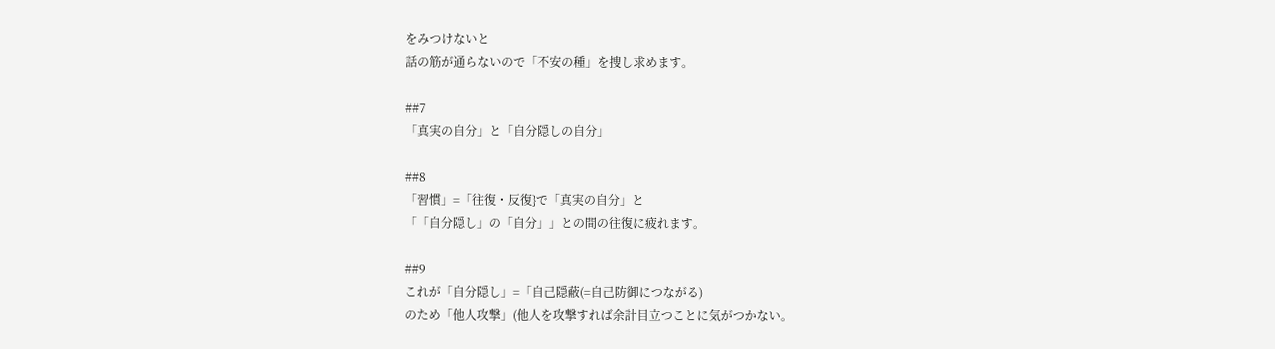をみつけないと
話の筋が通らないので「不安の種」を捜し求めます。

##7
「真実の自分」と「自分隠しの自分」

##8
「習慣」=「往復・反復}で「真実の自分」と
「「自分隠し」の「自分」」との間の往復に疲れます。

##9
これが「自分隠し」=「自己隠蔽(=自己防御につながる)
のため「他人攻撃」(他人を攻撃すれば余計目立つことに気がつかない。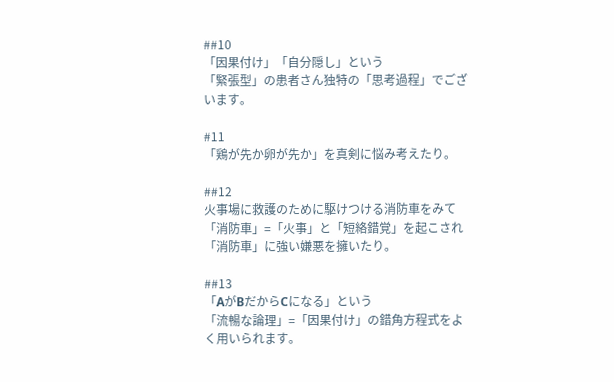##10
「因果付け」「自分隠し」という
「緊張型」の患者さん独特の「思考過程」でございます。

#11
「鶏が先か卵が先か」を真剣に悩み考えたり。

##12
火事場に救護のために駆けつける消防車をみて
「消防車」=「火事」と「短絡錯覚」を起こされ
「消防車」に強い嫌悪を擁いたり。

##13
「AがBだからCになる」という
「流暢な論理」=「因果付け」の錯角方程式をよく用いられます。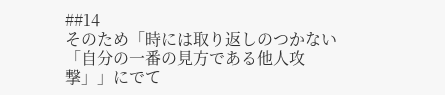##14
そのため「時には取り返しのつかない
「自分の一番の見方である他人攻撃」」にでて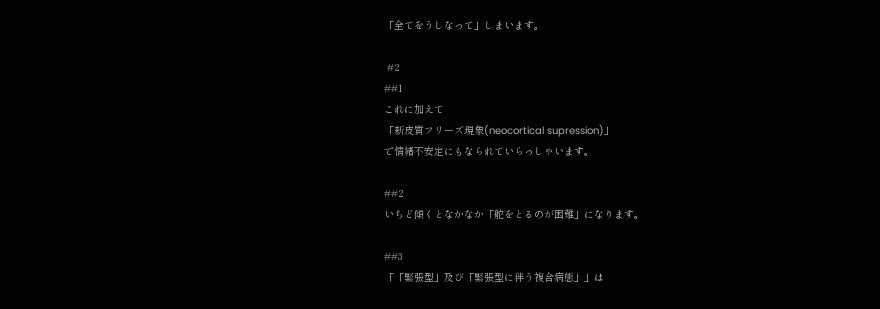「全てをうしなって」しまいます。

 #2
##1
これに加えて
「新皮質フリーズ現象(neocortical supression)」
で情緒不安定にもなられていらっしゃいます。

##2
いちど傾くとなかなか「舵をとるのが困難」になります。

##3
「「緊張型」及び「緊張型に伴う複合病態」」は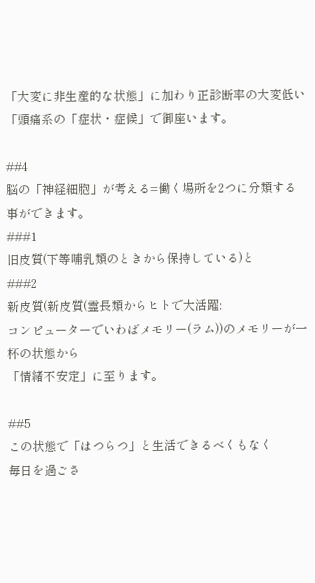「大変に非生産的な状態」に加わり正診断率の大変低い
「頭痛系の「症状・症候」で御座います。

##4
脳の「神経細胞」が考える=働く場所を2つに分類する事ができます。
###1
旧皮質(下等哺乳類のときから保持している)と
###2
新皮質(新皮質(霊長類からヒトで大活躍:
コンピューターでいわばメモリー(ラム))のメモリーが一杯の状態から
「情緒不安定」に至ります。

##5
この状態で「はつらつ」と生活できるべくもなく
毎日を過ごさ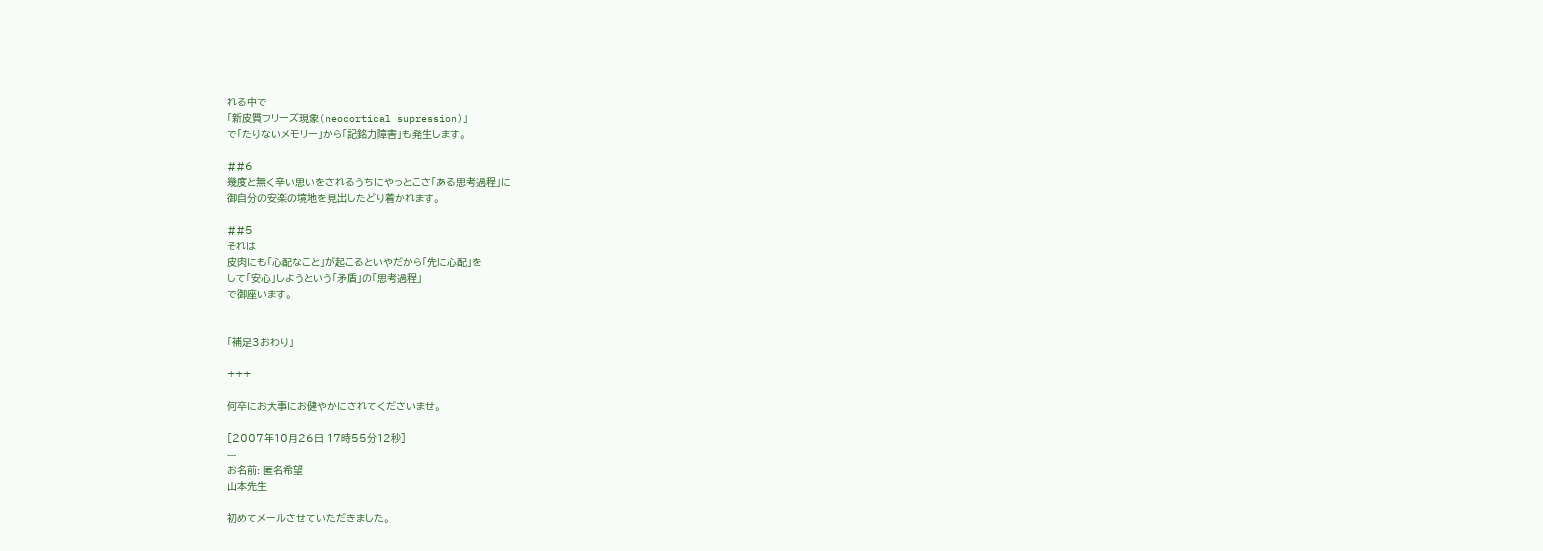れる中で
「新皮質フリーズ現象(neocortical supression)」
で「たりないメモリー」から「記銘力障害」も発生します。

##6
幾度と無く辛い思いをされるうちにやっとこさ「ある思考過程」に
御自分の安楽の境地を見出したどり着かれます。

##5
それは
皮肉にも「心配なこと」が起こるといやだから「先に心配」を
して「安心」しようという「矛盾」の「思考過程」
で御座います。


「補足3おわり」

+++

何卒にお大事にお健やかにされてくださいませ。

[2007年10月26日 17時55分12秒]
---
お名前: 匿名希望
山本先生

初めてメールさせていただきました。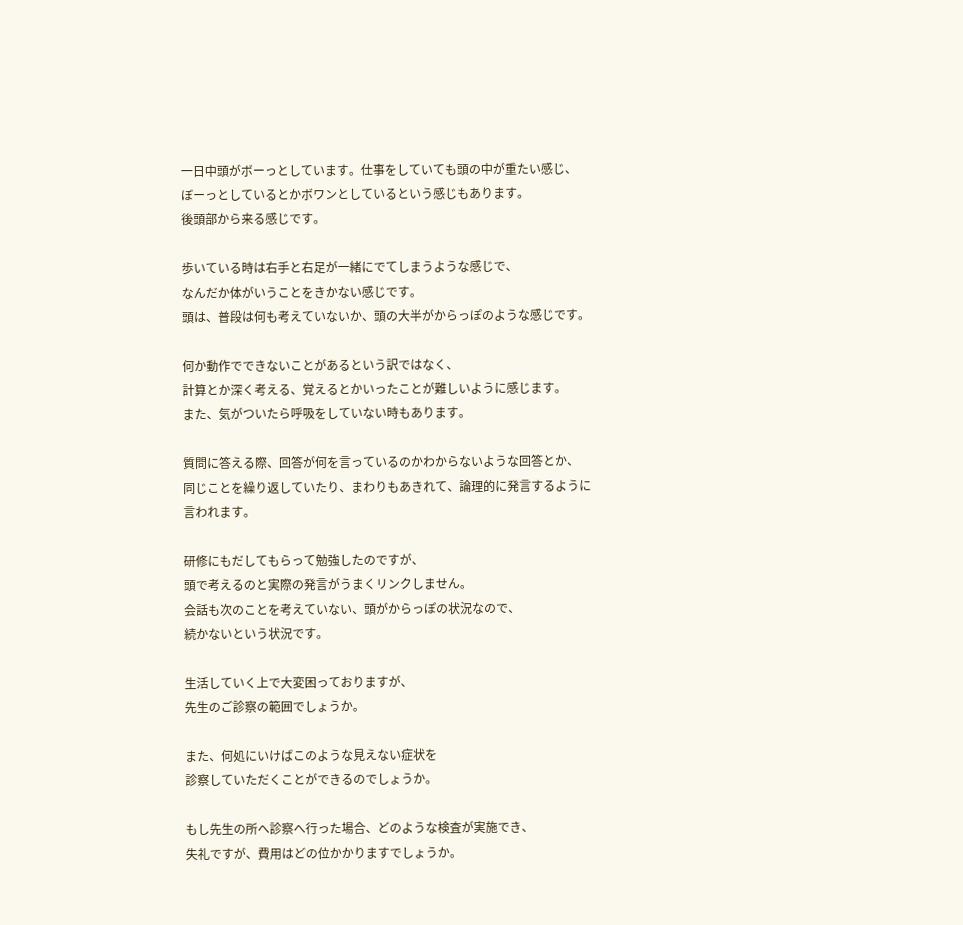一日中頭がボーっとしています。仕事をしていても頭の中が重たい感じ、
ぼーっとしているとかボワンとしているという感じもあります。
後頭部から来る感じです。

歩いている時は右手と右足が一緒にでてしまうような感じで、
なんだか体がいうことをきかない感じです。
頭は、普段は何も考えていないか、頭の大半がからっぽのような感じです。

何か動作でできないことがあるという訳ではなく、
計算とか深く考える、覚えるとかいったことが難しいように感じます。
また、気がついたら呼吸をしていない時もあります。

質問に答える際、回答が何を言っているのかわからないような回答とか、
同じことを繰り返していたり、まわりもあきれて、論理的に発言するように
言われます。

研修にもだしてもらって勉強したのですが、
頭で考えるのと実際の発言がうまくリンクしません。
会話も次のことを考えていない、頭がからっぽの状況なので、
続かないという状況です。

生活していく上で大変困っておりますが、
先生のご診察の範囲でしょうか。

また、何処にいけばこのような見えない症状を
診察していただくことができるのでしょうか。

もし先生の所へ診察へ行った場合、どのような検査が実施でき、
失礼ですが、費用はどの位かかりますでしょうか。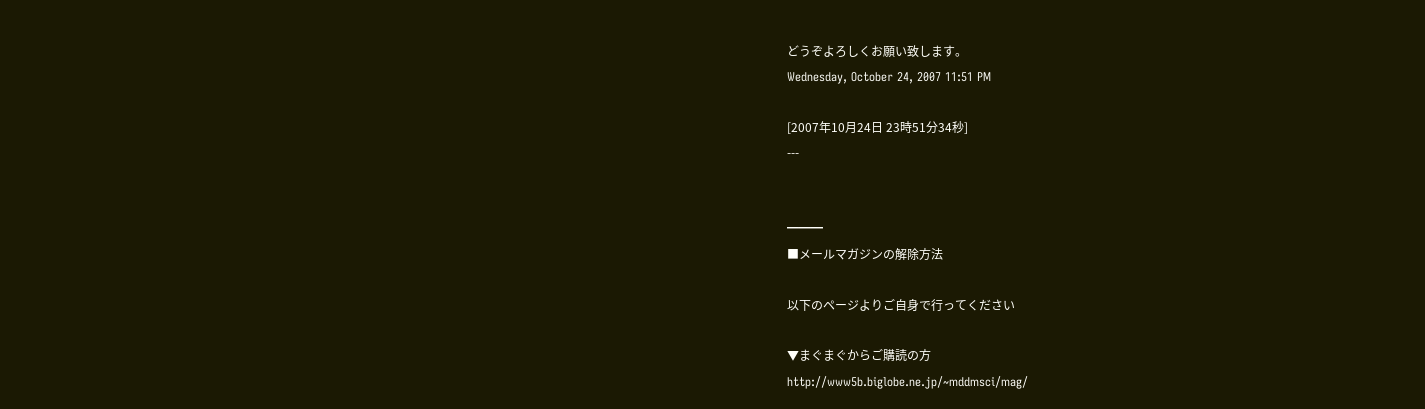どうぞよろしくお願い致します。
Wednesday, October 24, 2007 11:51 PM

[2007年10月24日 23時51分34秒]
---


━━━
■メールマガジンの解除方法

以下のページよりご自身で行ってください

▼まぐまぐからご購読の方
http://www5b.biglobe.ne.jp/~mddmsci/mag/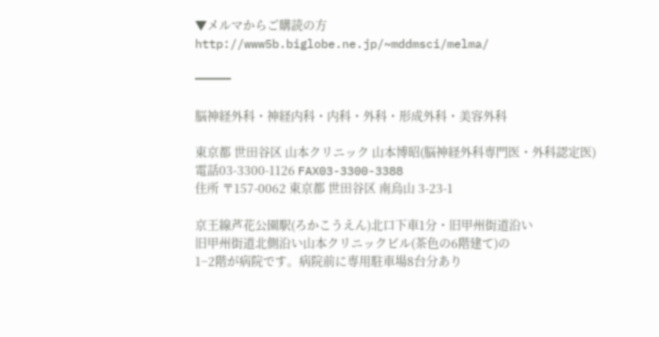▼メルマからご購読の方
http://www5b.biglobe.ne.jp/~mddmsci/melma/

━━━

脳神経外科・神経内科・内科・外科・形成外科・美容外科

東京都 世田谷区 山本クリニック 山本博昭(脳神経外科専門医・外科認定医)
電話03-3300-1126 FAX03-3300-3388
住所 〒157-0062 東京都 世田谷区 南烏山 3-23-1

京王線芦花公園駅(ろかこうえん)北口下車1分・旧甲州街道沿い
旧甲州街道北側沿い山本クリニックビル(茶色の6階建て)の
1−2階が病院です。病院前に専用駐車場8台分あり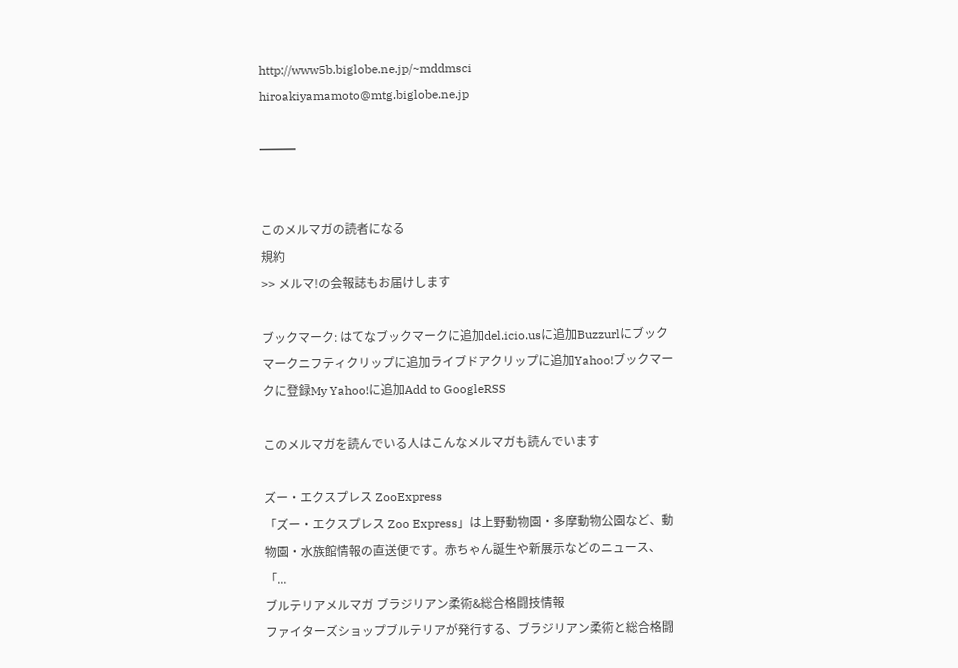http://www5b.biglobe.ne.jp/~mddmsci
hiroakiyamamoto@mtg.biglobe.ne.jp

━━━


このメルマガの読者になる
規約
>> メルマ!の会報誌もお届けします

ブックマーク: はてなブックマークに追加del.icio.usに追加Buzzurlにブックマークニフティクリップに追加ライブドアクリップに追加Yahoo!ブックマークに登録My Yahoo!に追加Add to GoogleRSS

このメルマガを読んでいる人はこんなメルマガも読んでいます

ズー・エクスプレス ZooExpress
「ズー・エクスプレス Zoo Express」は上野動物園・多摩動物公園など、動物園・水族館情報の直送便です。赤ちゃん誕生や新展示などのニュース、「...
ブルテリアメルマガ ブラジリアン柔術&総合格闘技情報
ファイターズショップブルテリアが発行する、ブラジリアン柔術と総合格闘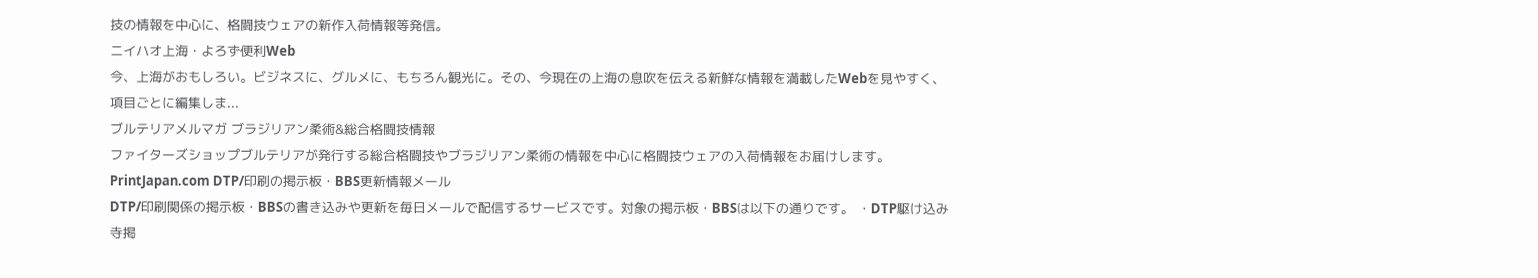技の情報を中心に、格闘技ウェアの新作入荷情報等発信。
ニイハオ上海・よろず便利Web
今、上海がおもしろい。ビジネスに、グルメに、もちろん観光に。その、今現在の上海の息吹を伝える新鮮な情報を満載したWebを見やすく、項目ごとに編集しま...
ブルテリアメルマガ ブラジリアン柔術&総合格闘技情報
ファイターズショップブルテリアが発行する総合格闘技やブラジリアン柔術の情報を中心に格闘技ウェアの入荷情報をお届けします。
PrintJapan.com DTP/印刷の掲示板・BBS更新情報メール
DTP/印刷関係の掲示板・BBSの書き込みや更新を毎日メールで配信するサービスです。対象の掲示板・BBSは以下の通りです。 ・DTP駆け込み寺掲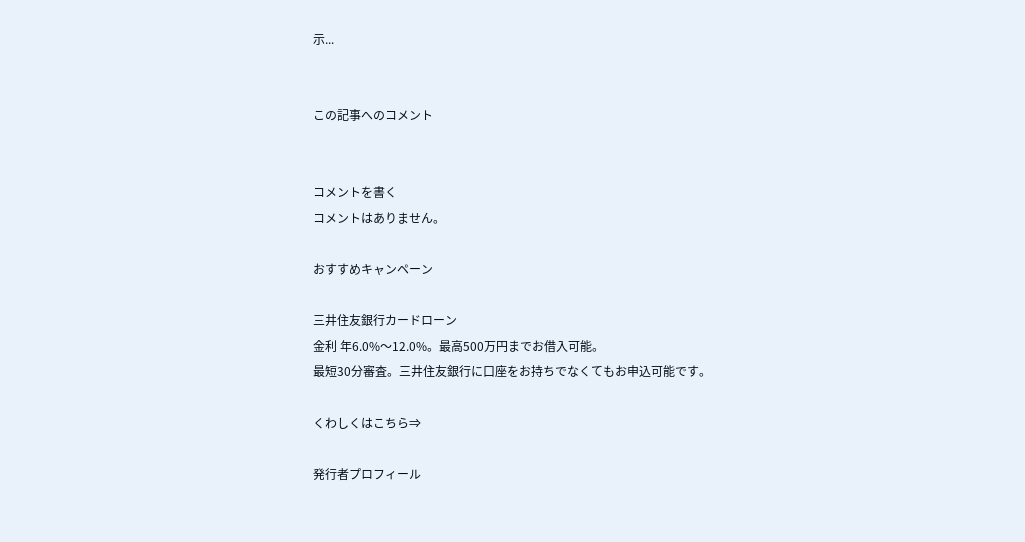示...


この記事へのコメント


コメントを書く
コメントはありません。

おすすめキャンペーン

三井住友銀行カードローン
金利 年6.0%〜12.0%。最高500万円までお借入可能。
最短30分審査。三井住友銀行に口座をお持ちでなくてもお申込可能です。

くわしくはこちら⇒

発行者プロフィール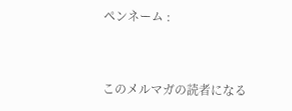ペンネーム :


このメルマガの読者になる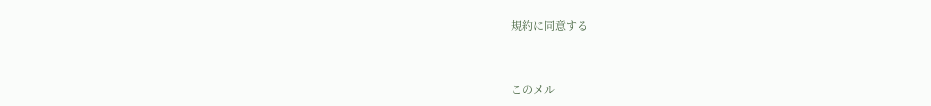規約に同意する



このメル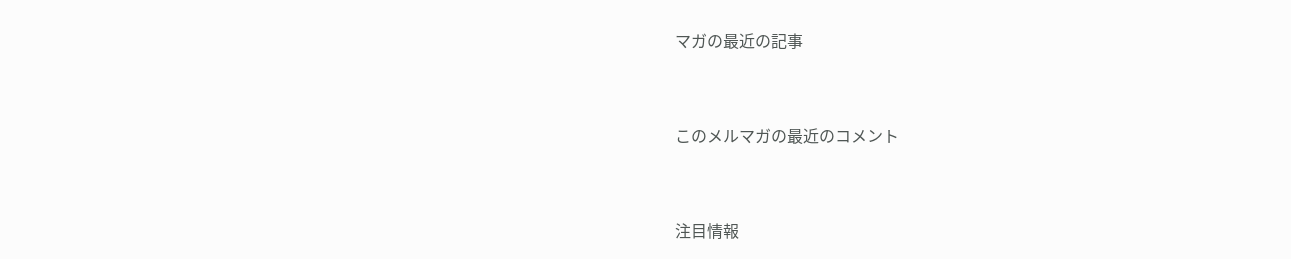マガの最近の記事


このメルマガの最近のコメント


注目情報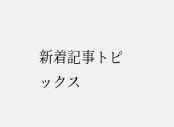新着記事トピックス